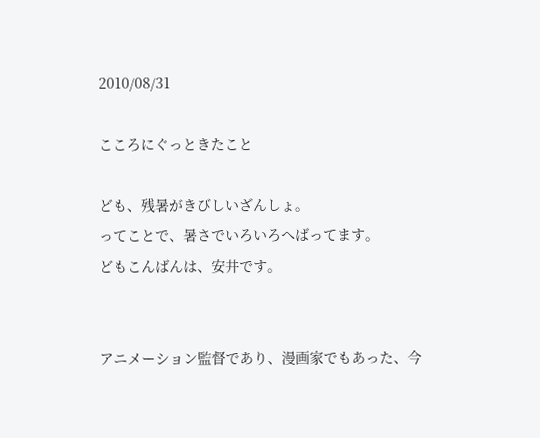2010/08/31

こころにぐっときたこと

ども、残暑がきびしいざんしょ。
ってことで、暑さでいろいろへばってます。
どもこんばんは、安井です。


アニメーション監督であり、漫画家でもあった、今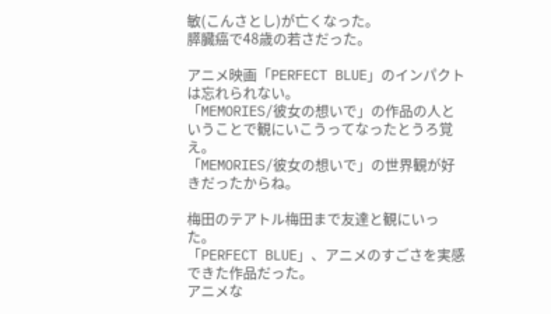敏(こんさとし)が亡くなった。
膵臓癌で48歳の若さだった。

アニメ映画「PERFECT BLUE」のインパクトは忘れられない。
「MEMORIES/彼女の想いで」の作品の人ということで観にいこうってなったとうろ覚え。
「MEMORIES/彼女の想いで」の世界観が好きだったからね。

梅田のテアトル梅田まで友達と観にいった。
「PERFECT BLUE」、アニメのすごさを実感できた作品だった。
アニメな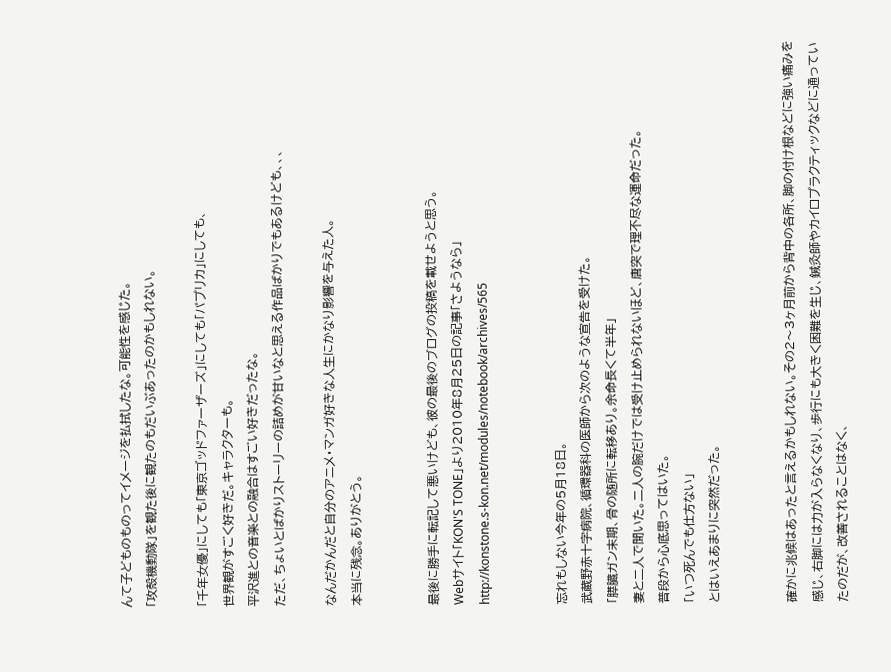んて子どものものってイメージを払拭したな。可能性を感じた。
「攻殻機動隊」を観た後に観たのもだいぶあったのかもしれない。

「千年女優」にしても「東京ゴッドファーザーズ」にしても「パプリカ」にしても、
世界観がすごく好きだ。キャラクターも。
平沢進との音楽との融合はすごい好きだったな。
ただ、ちょいとばかりストーリーの詰めが甘いなと思える作品ばかりでもあるけども、、、

なんだかんだと自分のアニメ・マンガ好きな人生にかなり影響を与えた人。
本当に残念。ありがとう。


最後に勝手に転記して悪いけども、彼の最後のブログの投稿を載せようと思う。
Webサイト「KON'S TONE」より2010年8月25日の記事「さようなら」
http://konstone.s-kon.net/modules/notebook/archives/565


忘れもしない今年の5月18日。
武蔵野赤十字病院、循環器科の医師から次のような宣告を受けた。
「膵臓ガン末期、骨の随所に転移あり。余命長くて半年」
妻と二人で聞いた。二人の腕だけでは受け止められないほど、唐突で理不尽な運命だった。
普段から心底思ってはいた。
「いつ死んでも仕方ない」
とはいえあまりに突然だった。


確かに兆候はあったと言えるかもしれない。その2〜3ヶ月前から背中の各所、脚の付け根などに強い痛みを感じ、右脚には力が入らなくなり、歩行にも大きく困難を生じ、鍼灸師やカイロプラクティックなどに通っていたのだが、改善されることはなく、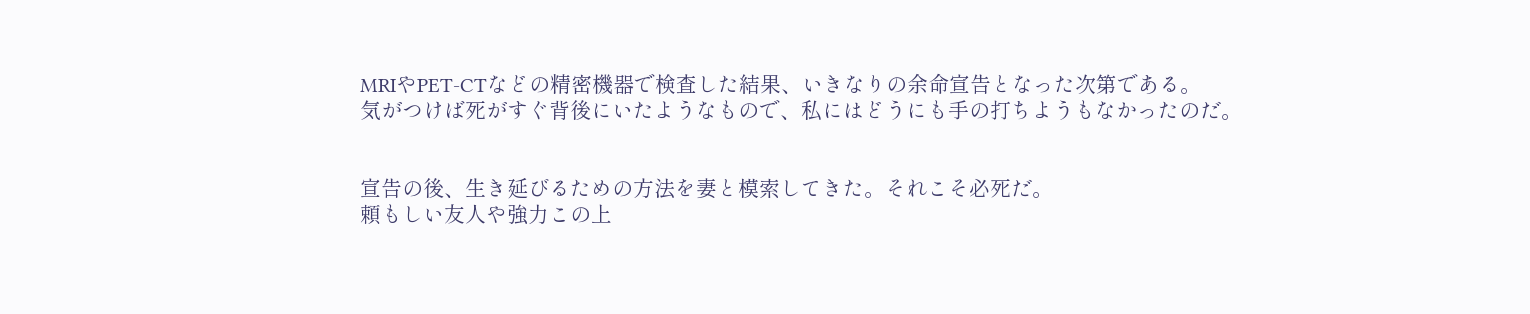MRIやPET-CTなどの精密機器で検査した結果、いきなりの余命宣告となった次第である。
気がつけば死がすぐ背後にいたようなもので、私にはどうにも手の打ちようもなかったのだ。


宣告の後、生き延びるための方法を妻と模索してきた。それこそ必死だ。
頼もしい友人や強力この上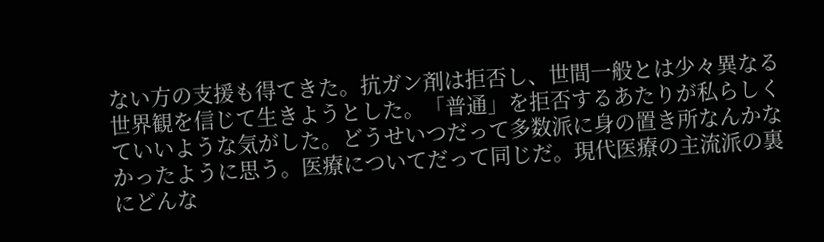ない方の支援も得てきた。抗ガン剤は拒否し、世間一般とは少々異なる世界観を信じて生きようとした。「普通」を拒否するあたりが私らしくていいような気がした。どうせいつだって多数派に身の置き所なんかなかったように思う。医療についてだって同じだ。現代医療の主流派の裏にどんな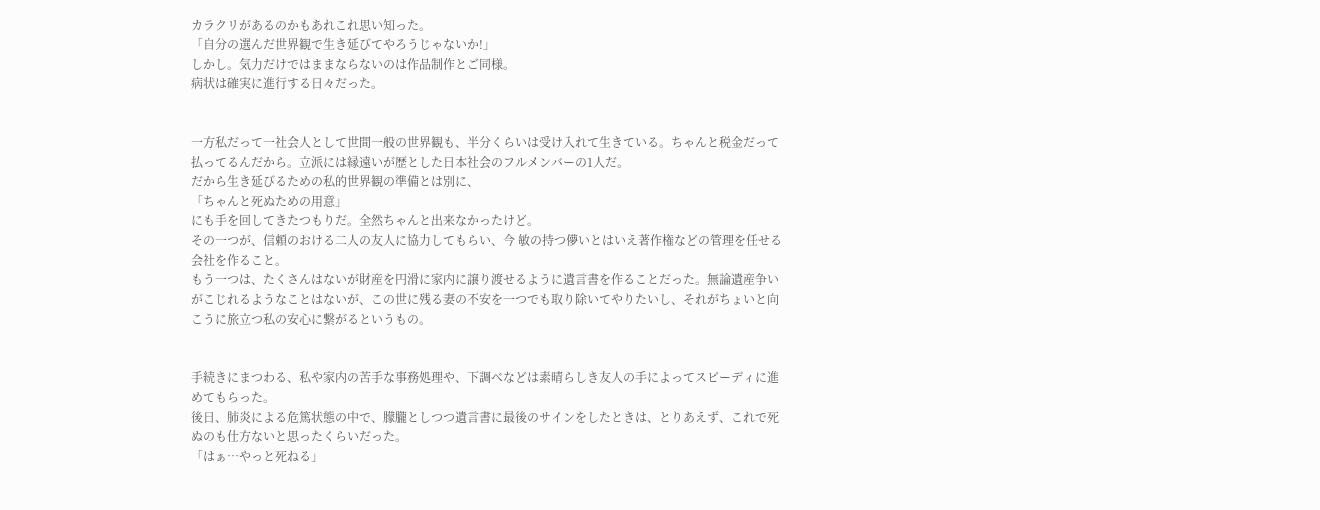カラクリがあるのかもあれこれ思い知った。
「自分の選んだ世界観で生き延びてやろうじゃないか!」
しかし。気力だけではままならないのは作品制作とご同様。
病状は確実に進行する日々だった。


一方私だって一社会人として世間一般の世界観も、半分くらいは受け入れて生きている。ちゃんと税金だって払ってるんだから。立派には縁遠いが歴とした日本社会のフルメンバーの1人だ。
だから生き延びるための私的世界観の準備とは別に、
「ちゃんと死ぬための用意」
にも手を回してきたつもりだ。全然ちゃんと出来なかったけど。
その一つが、信頼のおける二人の友人に協力してもらい、今 敏の持つ儚いとはいえ著作権などの管理を任せる会社を作ること。
もう一つは、たくさんはないが財産を円滑に家内に譲り渡せるように遺言書を作ることだった。無論遺産争いがこじれるようなことはないが、この世に残る妻の不安を一つでも取り除いてやりたいし、それがちょいと向こうに旅立つ私の安心に繋がるというもの。


手続きにまつわる、私や家内の苦手な事務処理や、下調べなどは素晴らしき友人の手によってスピーディに進めてもらった。
後日、肺炎による危篤状態の中で、朦朧としつつ遺言書に最後のサインをしたときは、とりあえず、これで死ぬのも仕方ないと思ったくらいだった。
「はぁ…やっと死ねる」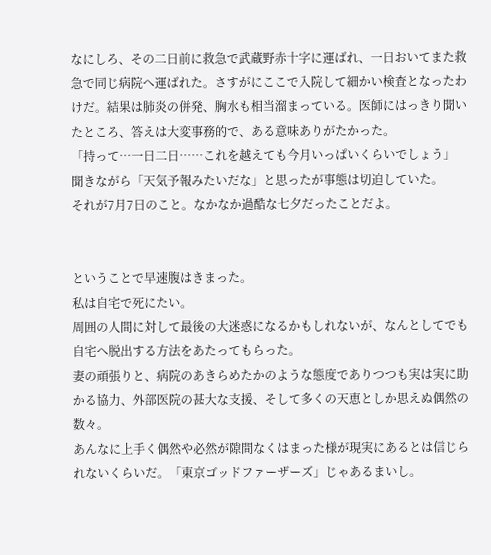なにしろ、その二日前に救急で武蔵野赤十字に運ばれ、一日おいてまた救急で同じ病院へ運ばれた。さすがにここで入院して細かい検査となったわけだ。結果は肺炎の併発、胸水も相当溜まっている。医師にはっきり聞いたところ、答えは大変事務的で、ある意味ありがたかった。
「持って…一日二日……これを越えても今月いっぱいくらいでしょう」
聞きながら「天気予報みたいだな」と思ったが事態は切迫していた。
それが7月7日のこと。なかなか過酷な七夕だったことだよ。


ということで早速腹はきまった。
私は自宅で死にたい。
周囲の人間に対して最後の大迷惑になるかもしれないが、なんとしてでも自宅へ脱出する方法をあたってもらった。
妻の頑張りと、病院のあきらめたかのような態度でありつつも実は実に助かる協力、外部医院の甚大な支援、そして多くの天恵としか思えぬ偶然の数々。
あんなに上手く偶然や必然が隙間なくはまった様が現実にあるとは信じられないくらいだ。「東京ゴッドファーザーズ」じゃあるまいし。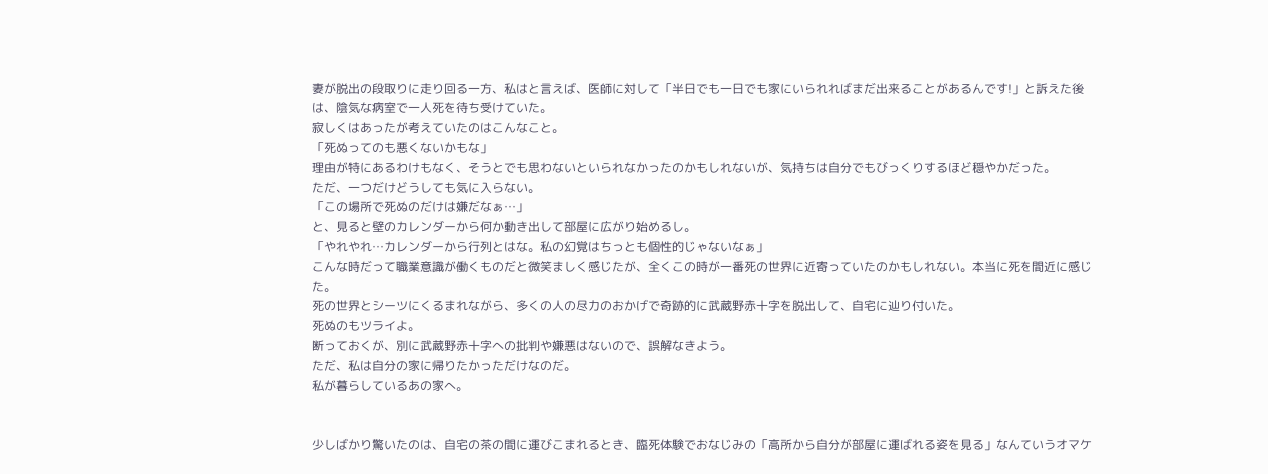妻が脱出の段取りに走り回る一方、私はと言えば、医師に対して「半日でも一日でも家にいられればまだ出来ることがあるんです!」と訴えた後は、陰気な病室で一人死を待ち受けていた。
寂しくはあったが考えていたのはこんなこと。
「死ぬってのも悪くないかもな」
理由が特にあるわけもなく、そうとでも思わないといられなかったのかもしれないが、気持ちは自分でもびっくりするほど穏やかだった。
ただ、一つだけどうしても気に入らない。
「この場所で死ぬのだけは嫌だなぁ…」
と、見ると壁のカレンダーから何か動き出して部屋に広がり始めるし。
「やれやれ…カレンダーから行列とはな。私の幻覚はちっとも個性的じゃないなぁ」
こんな時だって職業意識が働くものだと微笑ましく感じたが、全くこの時が一番死の世界に近寄っていたのかもしれない。本当に死を間近に感じた。
死の世界とシーツにくるまれながら、多くの人の尽力のおかげで奇跡的に武蔵野赤十字を脱出して、自宅に辿り付いた。
死ぬのもツライよ。
断っておくが、別に武蔵野赤十字への批判や嫌悪はないので、誤解なきよう。
ただ、私は自分の家に帰りたかっただけなのだ。
私が暮らしているあの家へ。


少しばかり驚いたのは、自宅の茶の間に運びこまれるとき、臨死体験でおなじみの「高所から自分が部屋に運ばれる姿を見る」なんていうオマケ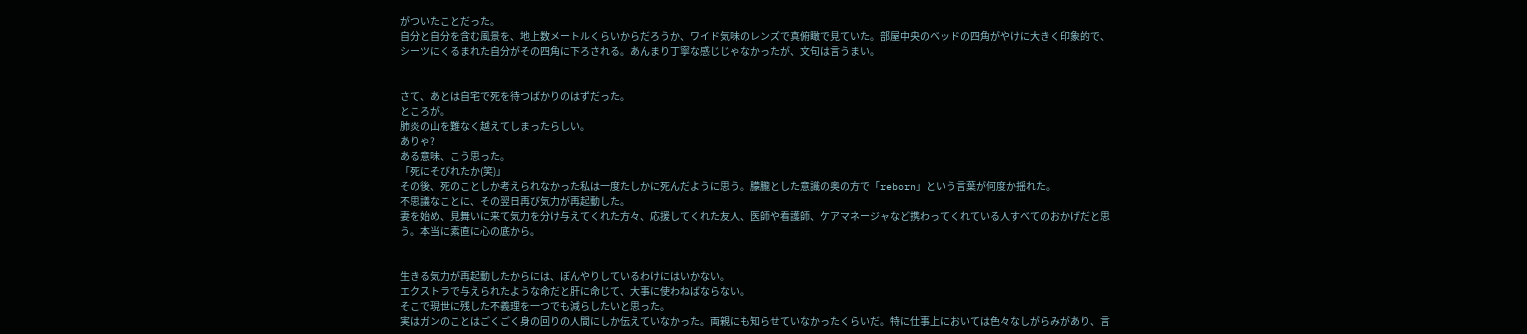がついたことだった。
自分と自分を含む風景を、地上数メートルくらいからだろうか、ワイド気味のレンズで真俯瞰で見ていた。部屋中央のベッドの四角がやけに大きく印象的で、シーツにくるまれた自分がその四角に下ろされる。あんまり丁寧な感じじゃなかったが、文句は言うまい。


さて、あとは自宅で死を待つばかりのはずだった。
ところが。
肺炎の山を難なく越えてしまったらしい。
ありゃ?
ある意味、こう思った。
「死にそびれたか(笑)」
その後、死のことしか考えられなかった私は一度たしかに死んだように思う。朦朧とした意識の奥の方で「reborn」という言葉が何度か揺れた。
不思議なことに、その翌日再び気力が再起動した。
妻を始め、見舞いに来て気力を分け与えてくれた方々、応援してくれた友人、医師や看護師、ケアマネージャなど携わってくれている人すべてのおかげだと思う。本当に素直に心の底から。


生きる気力が再起動したからには、ぼんやりしているわけにはいかない。
エクストラで与えられたような命だと肝に命じて、大事に使わねばならない。
そこで現世に残した不義理を一つでも減らしたいと思った。
実はガンのことはごくごく身の回りの人間にしか伝えていなかった。両親にも知らせていなかったくらいだ。特に仕事上においては色々なしがらみがあり、言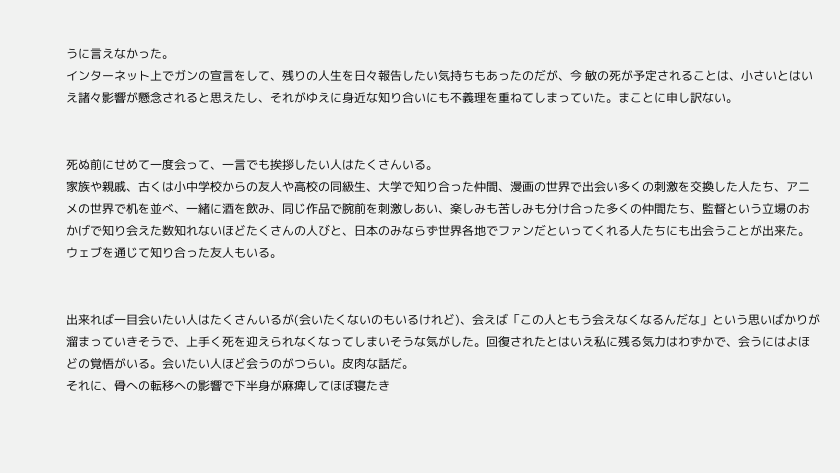うに言えなかった。
インターネット上でガンの宣言をして、残りの人生を日々報告したい気持ちもあったのだが、今 敏の死が予定されることは、小さいとはいえ諸々影響が懸念されると思えたし、それがゆえに身近な知り合いにも不義理を重ねてしまっていた。まことに申し訳ない。


死ぬ前にせめて一度会って、一言でも挨拶したい人はたくさんいる。
家族や親戚、古くは小中学校からの友人や高校の同級生、大学で知り合った仲間、漫画の世界で出会い多くの刺激を交換した人たち、アニメの世界で机を並べ、一緒に酒を飲み、同じ作品で腕前を刺激しあい、楽しみも苦しみも分け合った多くの仲間たち、監督という立場のおかげで知り会えた数知れないほどたくさんの人びと、日本のみならず世界各地でファンだといってくれる人たちにも出会うことが出来た。ウェブを通じて知り合った友人もいる。


出来れば一目会いたい人はたくさんいるが(会いたくないのもいるけれど)、会えば「この人ともう会えなくなるんだな」という思いばかりが溜まっていきそうで、上手く死を迎えられなくなってしまいそうな気がした。回復されたとはいえ私に残る気力はわずかで、会うにはよほどの覚悟がいる。会いたい人ほど会うのがつらい。皮肉な話だ。
それに、骨への転移への影響で下半身が麻痺してほぼ寝たき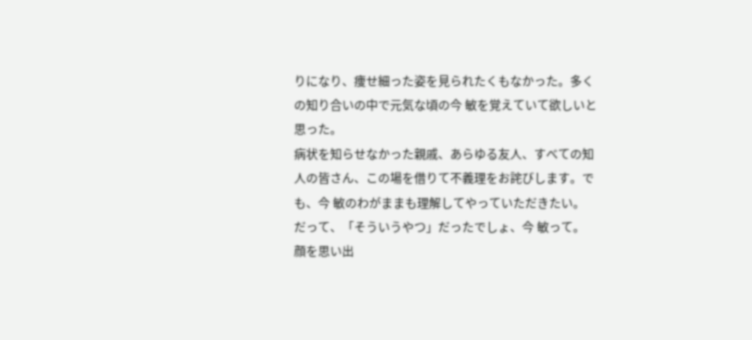りになり、痩せ細った姿を見られたくもなかった。多くの知り合いの中で元気な頃の今 敏を覚えていて欲しいと思った。
病状を知らせなかった親戚、あらゆる友人、すべての知人の皆さん、この場を借りて不義理をお詫びします。でも、今 敏のわがままも理解してやっていただきたい。
だって、「そういうやつ」だったでしょ、今 敏って。
顔を思い出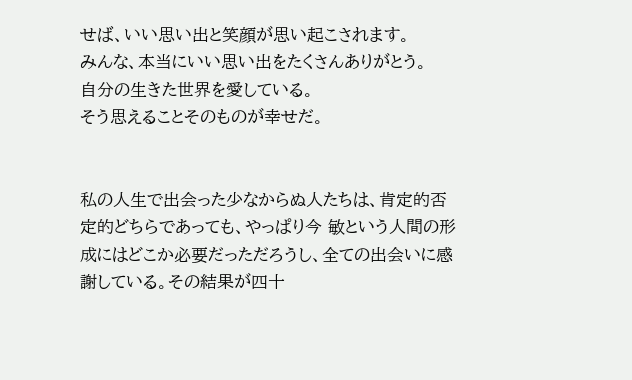せば、いい思い出と笑顔が思い起こされます。
みんな、本当にいい思い出をたくさんありがとう。
自分の生きた世界を愛している。
そう思えることそのものが幸せだ。


私の人生で出会った少なからぬ人たちは、肯定的否定的どちらであっても、やっぱり今 敏という人間の形成にはどこか必要だっただろうし、全ての出会いに感謝している。その結果が四十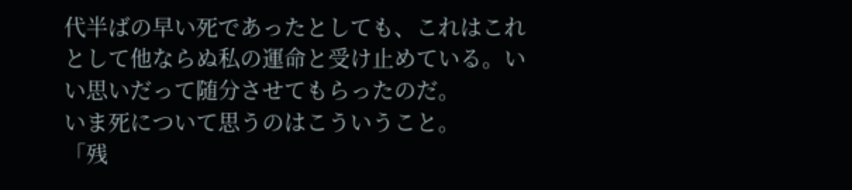代半ばの早い死であったとしても、これはこれとして他ならぬ私の運命と受け止めている。いい思いだって随分させてもらったのだ。
いま死について思うのはこういうこと。
「残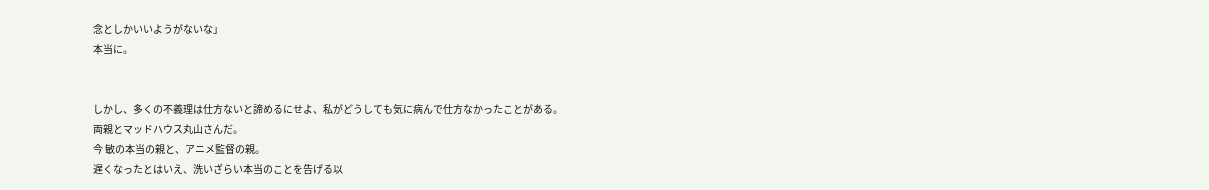念としかいいようがないな」
本当に。


しかし、多くの不義理は仕方ないと諦めるにせよ、私がどうしても気に病んで仕方なかったことがある。
両親とマッドハウス丸山さんだ。
今 敏の本当の親と、アニメ監督の親。
遅くなったとはいえ、洗いざらい本当のことを告げる以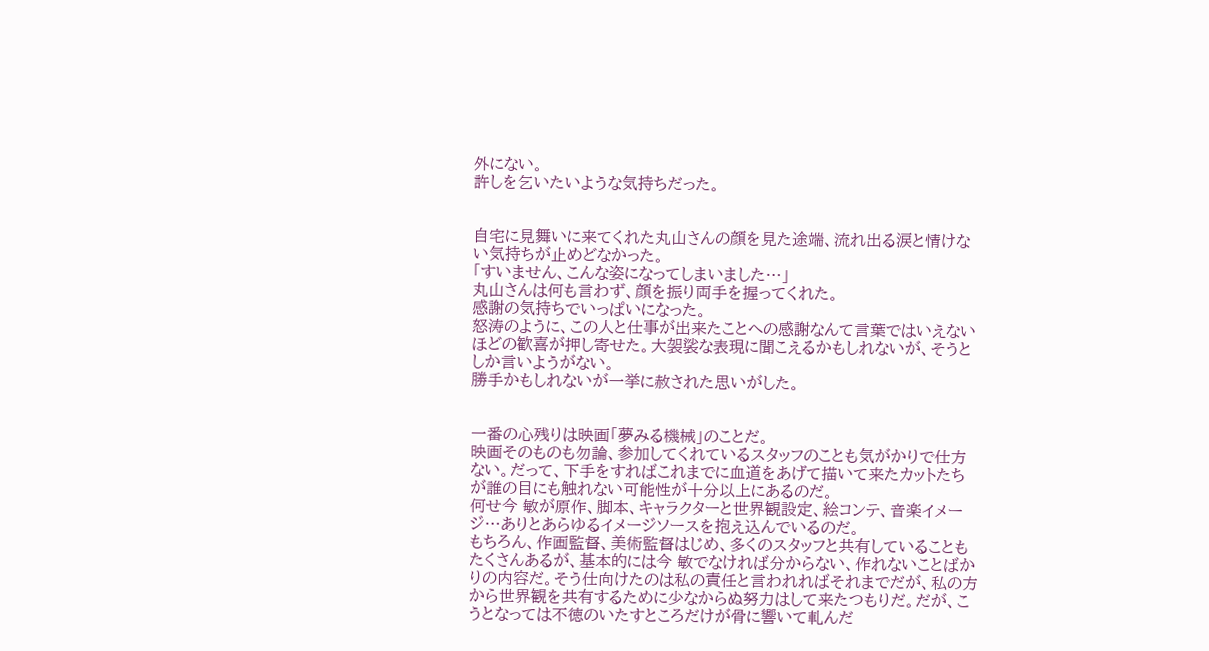外にない。
許しを乞いたいような気持ちだった。


自宅に見舞いに来てくれた丸山さんの顔を見た途端、流れ出る涙と情けない気持ちが止めどなかった。
「すいません、こんな姿になってしまいました…」
丸山さんは何も言わず、顔を振り両手を握ってくれた。
感謝の気持ちでいっぱいになった。
怒涛のように、この人と仕事が出来たことへの感謝なんて言葉ではいえないほどの歓喜が押し寄せた。大袈裟な表現に聞こえるかもしれないが、そうとしか言いようがない。
勝手かもしれないが一挙に赦された思いがした。


一番の心残りは映画「夢みる機械」のことだ。
映画そのものも勿論、参加してくれているスタッフのことも気がかりで仕方ない。だって、下手をすればこれまでに血道をあげて描いて来たカットたちが誰の目にも触れない可能性が十分以上にあるのだ。
何せ今 敏が原作、脚本、キャラクターと世界観設定、絵コンテ、音楽イメージ…ありとあらゆるイメージソースを抱え込んでいるのだ。
もちろん、作画監督、美術監督はじめ、多くのスタッフと共有していることもたくさんあるが、基本的には今 敏でなければ分からない、作れないことばかりの内容だ。そう仕向けたのは私の責任と言われればそれまでだが、私の方から世界観を共有するために少なからぬ努力はして来たつもりだ。だが、こうとなっては不徳のいたすところだけが骨に響いて軋んだ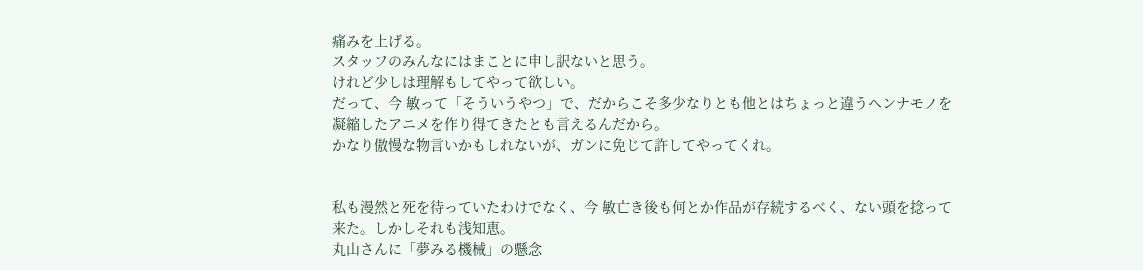痛みを上げる。
スタッフのみんなにはまことに申し訳ないと思う。
けれど少しは理解もしてやって欲しい。
だって、今 敏って「そういうやつ」で、だからこそ多少なりとも他とはちょっと違うヘンナモノを凝縮したアニメを作り得てきたとも言えるんだから。
かなり傲慢な物言いかもしれないが、ガンに免じて許してやってくれ。


私も漫然と死を待っていたわけでなく、今 敏亡き後も何とか作品が存続するべく、ない頭を捻って来た。しかしそれも浅知恵。
丸山さんに「夢みる機械」の懸念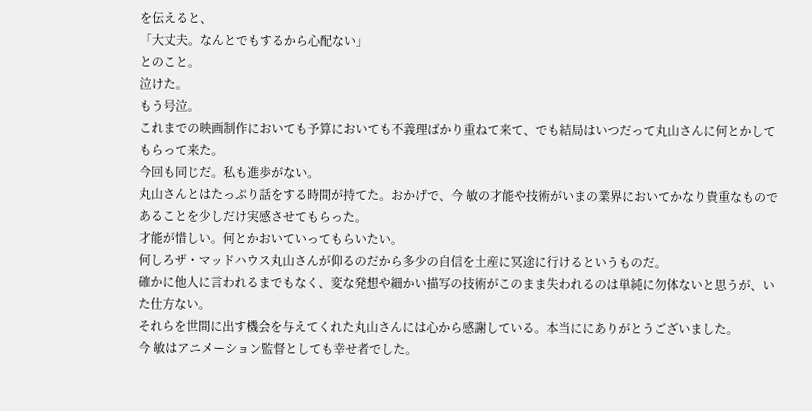を伝えると、
「大丈夫。なんとでもするから心配ない」
とのこと。
泣けた。
もう号泣。
これまでの映画制作においても予算においても不義理ばかり重ねて来て、でも結局はいつだって丸山さんに何とかしてもらって来た。
今回も同じだ。私も進歩がない。
丸山さんとはたっぷり話をする時間が持てた。おかげで、今 敏の才能や技術がいまの業界においてかなり貴重なものであることを少しだけ実感させてもらった。
才能が惜しい。何とかおいていってもらいたい。
何しろザ・マッドハウス丸山さんが仰るのだから多少の自信を土産に冥途に行けるというものだ。
確かに他人に言われるまでもなく、変な発想や細かい描写の技術がこのまま失われるのは単純に勿体ないと思うが、いた仕方ない。
それらを世間に出す機会を与えてくれた丸山さんには心から感謝している。本当ににありがとうございました。
今 敏はアニメーション監督としても幸せ者でした。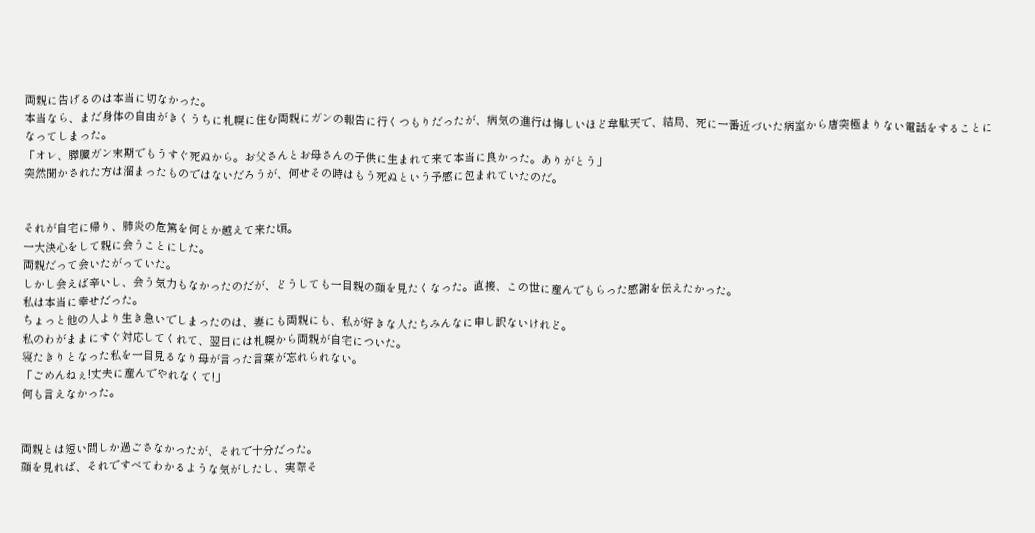両親に告げるのは本当に切なかった。
本当なら、まだ身体の自由がきくうちに札幌に住む両親にガンの報告に行くつもりだったが、病気の進行は悔しいほど韋駄天で、結局、死に一番近づいた病室から唐突極まりない電話をすることになってしまった。
「オレ、膵臓ガン末期でもうすぐ死ぬから。お父さんとお母さんの子供に生まれて来て本当に良かった。ありがとう」
突然聞かされた方は溜まったものではないだろうが、何せその時はもう死ぬという予感に包まれていたのだ。


それが自宅に帰り、肺炎の危篤を何とか越えて来た頃。
一大決心をして親に会うことにした。
両親だって会いたがっていた。
しかし会えば辛いし、会う気力もなかったのだが、どうしても一目親の顔を見たくなった。直接、この世に産んでもらった感謝を伝えたかった。
私は本当に幸せだった。
ちょっと他の人より生き急いでしまったのは、妻にも両親にも、私が好きな人たちみんなに申し訳ないけれど。
私のわがままにすぐ対応してくれて、翌日には札幌から両親が自宅についた。
寝たきりとなった私を一目見るなり母が言った言葉が忘れられない。
「ごめんねぇ!丈夫に産んでやれなくて!」
何も言えなかった。


両親とは短い間しか過ごさなかったが、それで十分だった。
顔を見れば、それですべてわかるような気がしたし、実際そ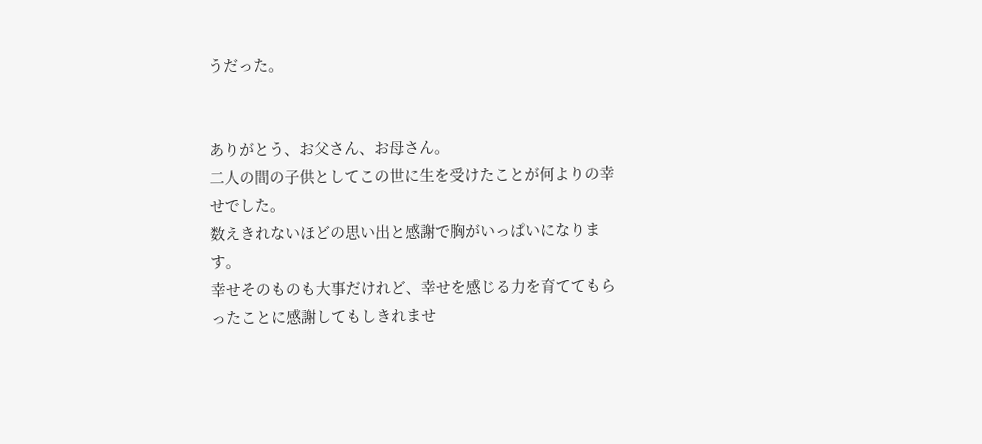うだった。


ありがとう、お父さん、お母さん。
二人の間の子供としてこの世に生を受けたことが何よりの幸せでした。
数えきれないほどの思い出と感謝で胸がいっぱいになります。
幸せそのものも大事だけれど、幸せを感じる力を育ててもらったことに感謝してもしきれませ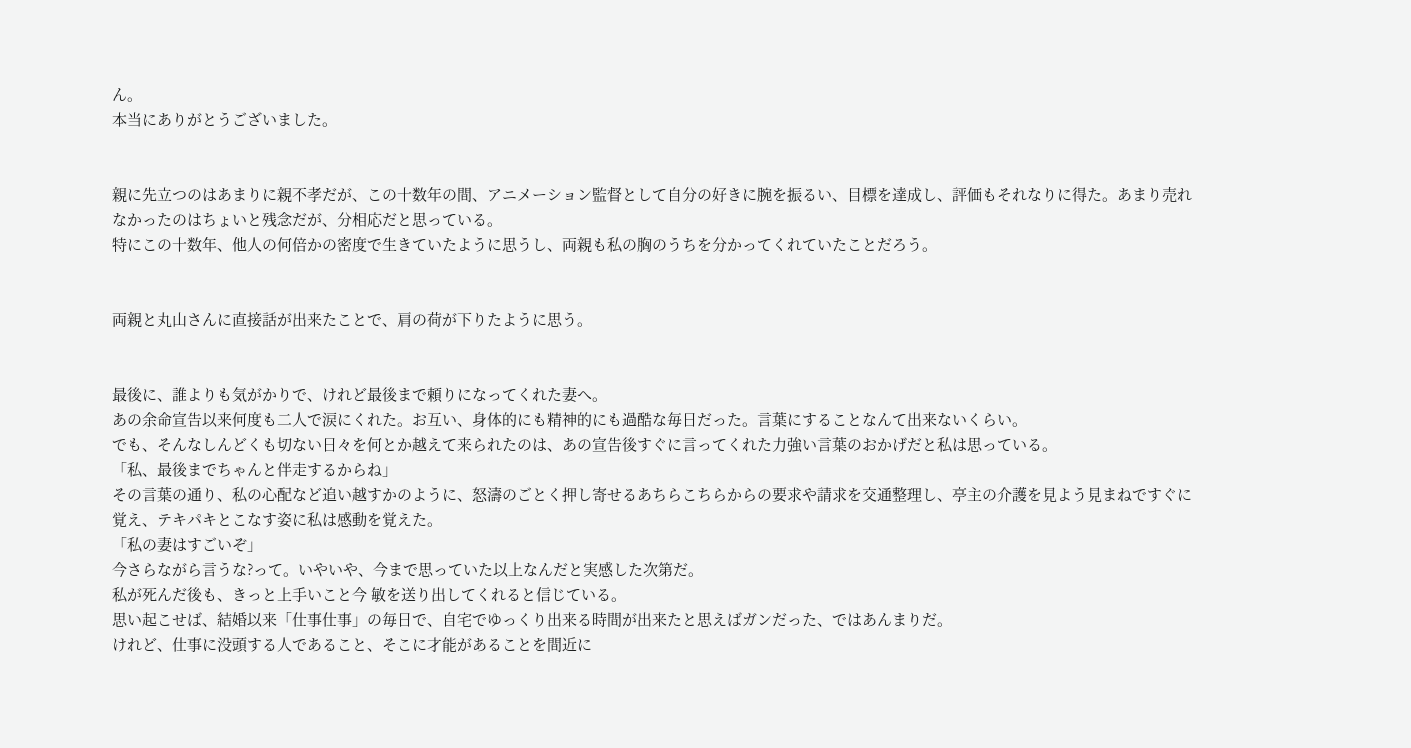ん。
本当にありがとうございました。


親に先立つのはあまりに親不孝だが、この十数年の間、アニメーション監督として自分の好きに腕を振るい、目標を達成し、評価もそれなりに得た。あまり売れなかったのはちょいと残念だが、分相応だと思っている。
特にこの十数年、他人の何倍かの密度で生きていたように思うし、両親も私の胸のうちを分かってくれていたことだろう。


両親と丸山さんに直接話が出来たことで、肩の荷が下りたように思う。


最後に、誰よりも気がかりで、けれど最後まで頼りになってくれた妻へ。
あの余命宣告以来何度も二人で涙にくれた。お互い、身体的にも精神的にも過酷な毎日だった。言葉にすることなんて出来ないくらい。
でも、そんなしんどくも切ない日々を何とか越えて来られたのは、あの宣告後すぐに言ってくれた力強い言葉のおかげだと私は思っている。
「私、最後までちゃんと伴走するからね」
その言葉の通り、私の心配など追い越すかのように、怒濤のごとく押し寄せるあちらこちらからの要求や請求を交通整理し、亭主の介護を見よう見まねですぐに覚え、テキパキとこなす姿に私は感動を覚えた。
「私の妻はすごいぞ」
今さらながら言うな?って。いやいや、今まで思っていた以上なんだと実感した次第だ。
私が死んだ後も、きっと上手いこと今 敏を送り出してくれると信じている。
思い起こせば、結婚以来「仕事仕事」の毎日で、自宅でゆっくり出来る時間が出来たと思えばガンだった、ではあんまりだ。
けれど、仕事に没頭する人であること、そこに才能があることを間近に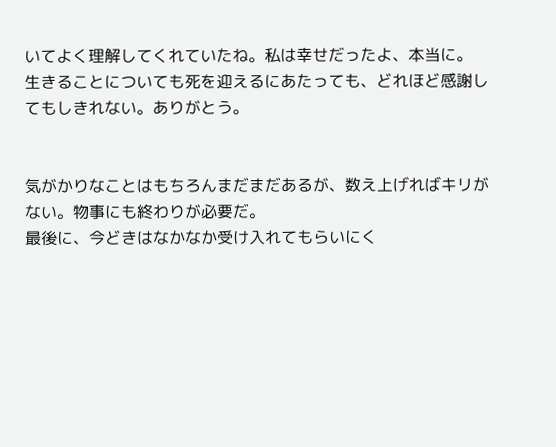いてよく理解してくれていたね。私は幸せだったよ、本当に。
生きることについても死を迎えるにあたっても、どれほど感謝してもしきれない。ありがとう。


気がかりなことはもちろんまだまだあるが、数え上げればキリがない。物事にも終わりが必要だ。
最後に、今どきはなかなか受け入れてもらいにく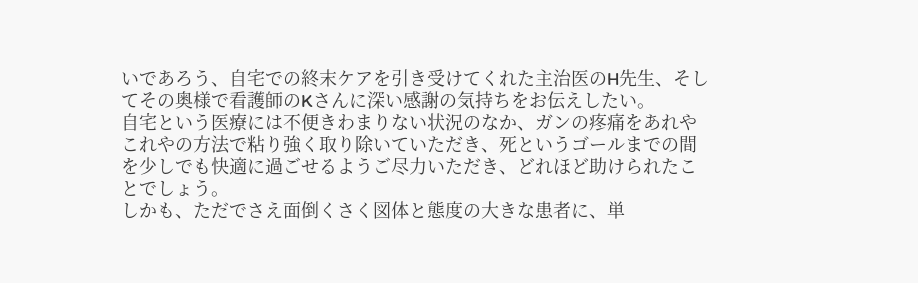いであろう、自宅での終末ケアを引き受けてくれた主治医のH先生、そしてその奥様で看護師のKさんに深い感謝の気持ちをお伝えしたい。
自宅という医療には不便きわまりない状況のなか、ガンの疼痛をあれやこれやの方法で粘り強く取り除いていただき、死というゴールまでの間を少しでも快適に過ごせるようご尽力いただき、どれほど助けられたことでしょう。
しかも、ただでさえ面倒くさく図体と態度の大きな患者に、単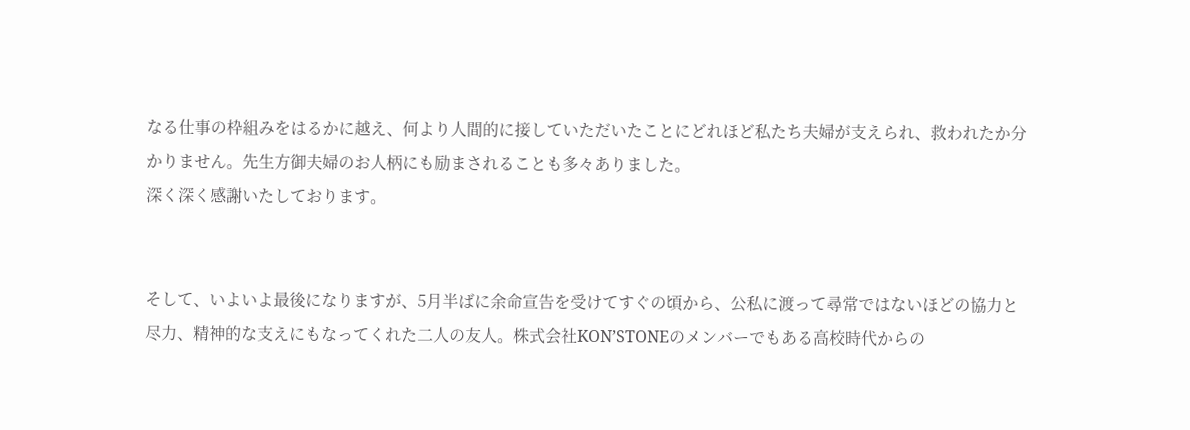なる仕事の枠組みをはるかに越え、何より人間的に接していただいたことにどれほど私たち夫婦が支えられ、救われたか分かりません。先生方御夫婦のお人柄にも励まされることも多々ありました。
深く深く感謝いたしております。


そして、いよいよ最後になりますが、5月半ばに余命宣告を受けてすぐの頃から、公私に渡って尋常ではないほどの協力と尽力、精神的な支えにもなってくれた二人の友人。株式会社KON’STONEのメンバーでもある高校時代からの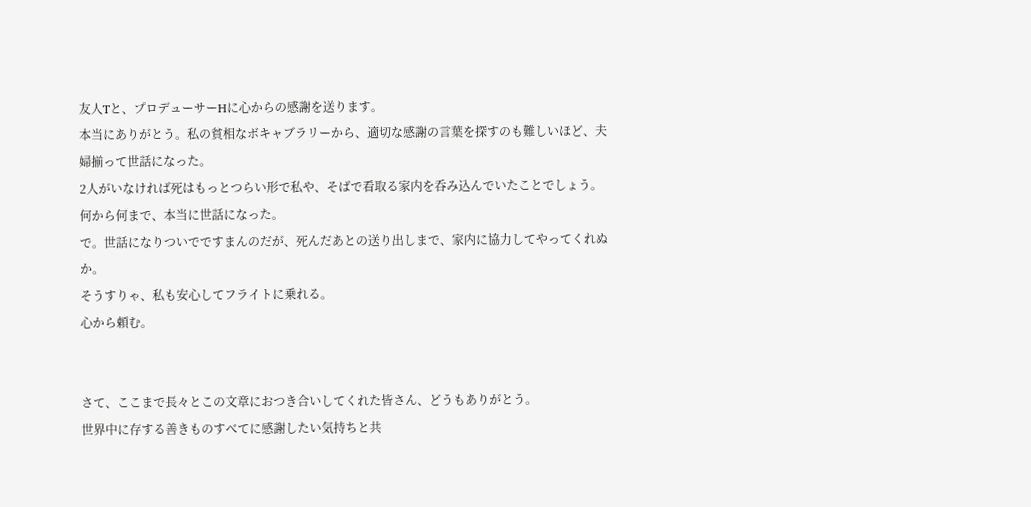友人Tと、プロデューサーHに心からの感謝を送ります。
本当にありがとう。私の貧相なボキャブラリーから、適切な感謝の言葉を探すのも難しいほど、夫婦揃って世話になった。
2人がいなければ死はもっとつらい形で私や、そばで看取る家内を呑み込んでいたことでしょう。
何から何まで、本当に世話になった。
で。世話になりついでですまんのだが、死んだあとの送り出しまで、家内に協力してやってくれぬか。
そうすりゃ、私も安心してフライトに乗れる。
心から頼む。


さて、ここまで長々とこの文章におつき合いしてくれた皆さん、どうもありがとう。
世界中に存する善きものすべてに感謝したい気持ちと共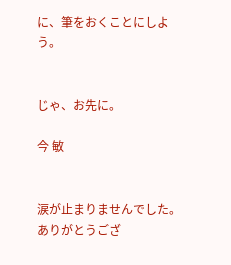に、筆をおくことにしよう。


じゃ、お先に。

今 敏


涙が止まりませんでした。
ありがとうござ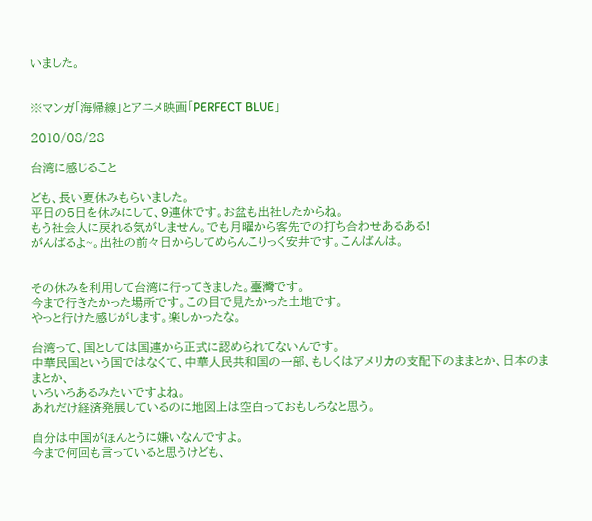いました。


※マンガ「海帰線」とアニメ映画「PERFECT BLUE」

2010/08/28

台湾に感じること

ども、長い夏休みもらいました。
平日の5日を休みにして、9連休です。お盆も出社したからね。
もう社会人に戻れる気がしません。でも月曜から客先での打ち合わせあるある!
がんばるよ~。出社の前々日からしてめらんこりっく安井です。こんばんは。


その休みを利用して台湾に行ってきました。臺灣です。
今まで行きたかった場所です。この目で見たかった土地です。
やっと行けた感じがします。楽しかったな。

台湾って、国としては国連から正式に認められてないんです。
中華民国という国ではなくて、中華人民共和国の一部、もしくはアメリカの支配下のままとか、日本のままとか、
いろいろあるみたいですよね。
あれだけ経済発展しているのに地図上は空白っておもしろなと思う。

自分は中国がほんとうに嫌いなんですよ。
今まで何回も言っていると思うけども、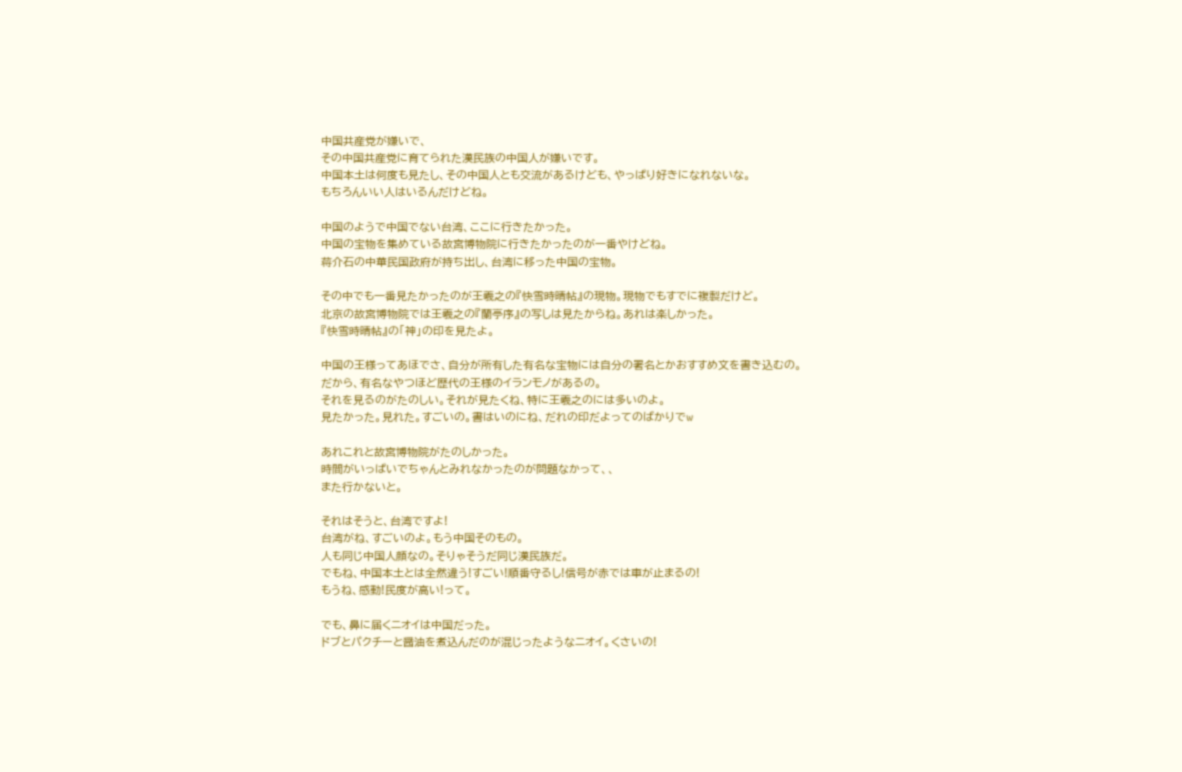中国共産党が嫌いで、
その中国共産党に育てられた漢民族の中国人が嫌いです。
中国本土は何度も見たし、その中国人とも交流があるけども、やっぱり好きになれないな。
もちろんいい人はいるんだけどね。

中国のようで中国でない台湾、ここに行きたかった。
中国の宝物を集めている故宮博物院に行きたかったのが一番やけどね。
蒋介石の中華民国政府が持ち出し、台湾に移った中国の宝物。

その中でも一番見たかったのが王羲之の『快雪時晴帖』の現物。現物でもすでに複製だけど。
北京の故宮博物院では王羲之の『蘭亭序』の写しは見たからね。あれは楽しかった。
『快雪時晴帖』の「神」の印を見たよ。

中国の王様ってあほでさ、自分が所有した有名な宝物には自分の署名とかおすすめ文を書き込むの。
だから、有名なやつほど歴代の王様のイランモノがあるの。
それを見るのがたのしい。それが見たくね、特に王羲之のには多いのよ。
見たかった。見れた。すごいの。書はいのにね、だれの印だよってのばかりでw

あれこれと故宮博物院がたのしかった。
時間がいっぱいでちゃんとみれなかったのが問題なかって、、
また行かないと。

それはそうと、台湾ですよ!
台湾がね、すごいのよ。もう中国そのもの。
人も同じ中国人顔なの。そりゃそうだ同じ漢民族だ。
でもね、中国本土とは全然違う!すごい!順番守るし!信号が赤では車が止まるの!
もうね、感動!民度が高い!って。

でも、鼻に届くニオイは中国だった。
ドブとパクチーと醤油を煮込んだのが混じったようなニオイ。くさいの!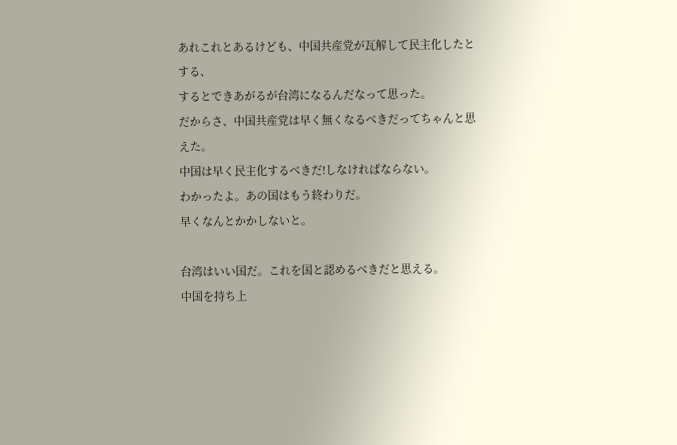あれこれとあるけども、中国共産党が瓦解して民主化したとする、
するとできあがるが台湾になるんだなって思った。
だからさ、中国共産党は早く無くなるべきだってちゃんと思えた。
中国は早く民主化するべきだ!しなければならない。
わかったよ。あの国はもう終わりだ。
早くなんとかかしないと。

台湾はいい国だ。これを国と認めるべきだと思える。
中国を持ち上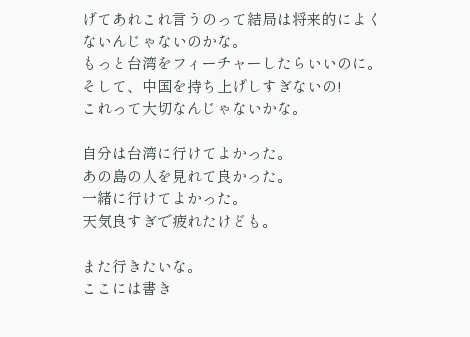げてあれこれ言うのって結局は将来的によくないんじゃないのかな。
もっと台湾をフィーチャーしたらいいのに。そして、中国を持ち上げしすぎないの!
これって大切なんじゃないかな。

自分は台湾に行けてよかった。
あの島の人を見れて良かった。
一緒に行けてよかった。
天気良すぎで疲れたけども。

また行きたいな。
ここには書き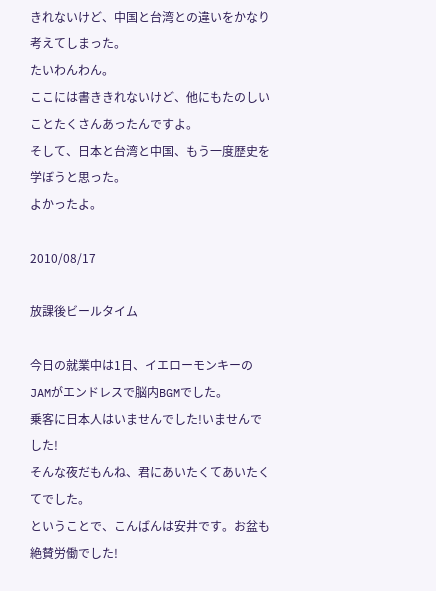きれないけど、中国と台湾との違いをかなり考えてしまった。
たいわんわん。
ここには書ききれないけど、他にもたのしいことたくさんあったんですよ。
そして、日本と台湾と中国、もう一度歴史を学ぼうと思った。
よかったよ。

2010/08/17

放課後ビールタイム

今日の就業中は1日、イエローモンキーのJAMがエンドレスで脳内BGMでした。
乗客に日本人はいませんでした!いませんでした!
そんな夜だもんね、君にあいたくてあいたくてでした。
ということで、こんばんは安井です。お盆も絶賛労働でした!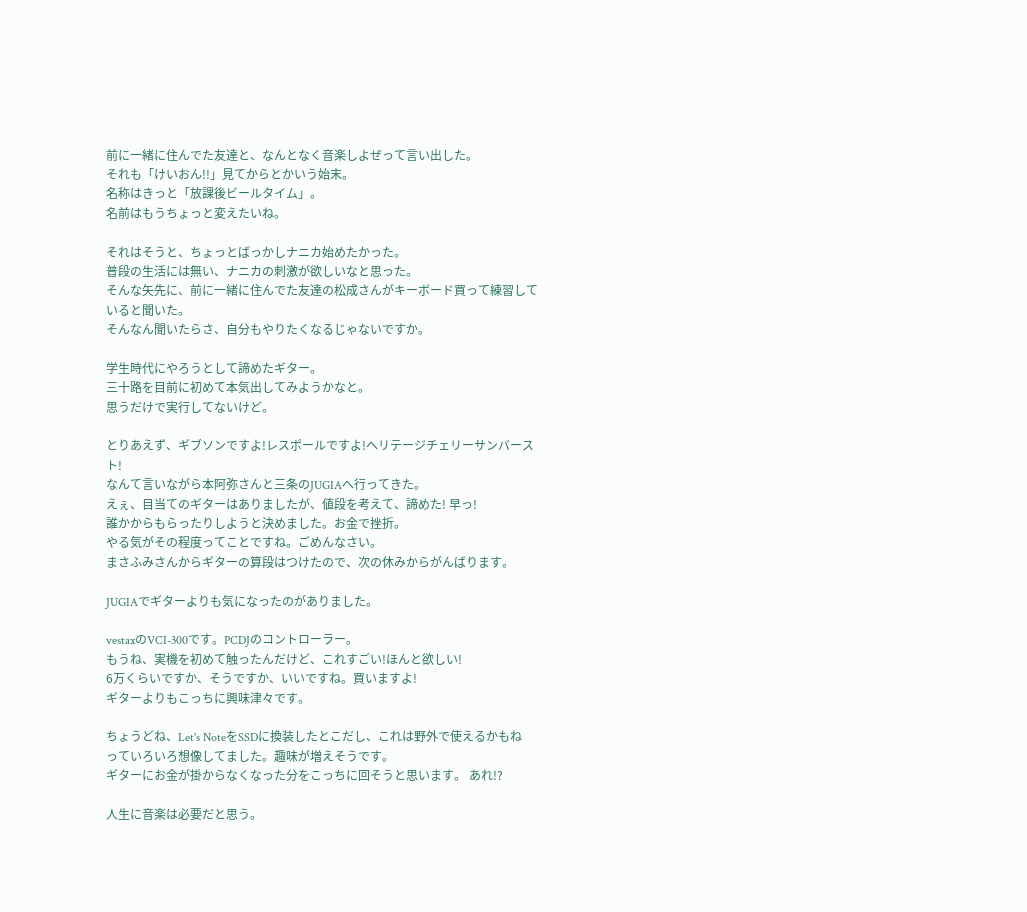前に一緒に住んでた友達と、なんとなく音楽しよぜって言い出した。
それも「けいおん!!」見てからとかいう始末。
名称はきっと「放課後ビールタイム」。
名前はもうちょっと変えたいね。

それはそうと、ちょっとばっかしナニカ始めたかった。
普段の生活には無い、ナニカの刺激が欲しいなと思った。
そんな矢先に、前に一緒に住んでた友達の松成さんがキーボード買って練習していると聞いた。
そんなん聞いたらさ、自分もやりたくなるじゃないですか。

学生時代にやろうとして諦めたギター。
三十路を目前に初めて本気出してみようかなと。
思うだけで実行してないけど。

とりあえず、ギブソンですよ!レスポールですよ!ヘリテージチェリーサンバースト!
なんて言いながら本阿弥さんと三条のJUGIAへ行ってきた。
えぇ、目当てのギターはありましたが、値段を考えて、諦めた! 早っ!
誰かからもらったりしようと決めました。お金で挫折。
やる気がその程度ってことですね。ごめんなさい。
まさふみさんからギターの算段はつけたので、次の休みからがんばります。

JUGIAでギターよりも気になったのがありました。

vestaxのVCI-300です。PCDJのコントローラー。
もうね、実機を初めて触ったんだけど、これすごい!ほんと欲しい!
6万くらいですか、そうですか、いいですね。買いますよ!
ギターよりもこっちに興味津々です。

ちょうどね、Let's NoteをSSDに換装したとこだし、これは野外で使えるかもね
っていろいろ想像してました。趣味が増えそうです。
ギターにお金が掛からなくなった分をこっちに回そうと思います。 あれ!?

人生に音楽は必要だと思う。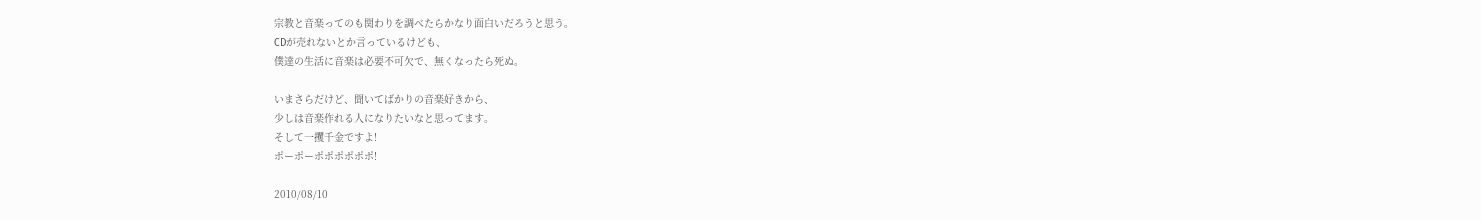宗教と音楽ってのも関わりを調べたらかなり面白いだろうと思う。
CDが売れないとか言っているけども、
僕達の生活に音楽は必要不可欠で、無くなったら死ぬ。

いまさらだけど、聞いてばかりの音楽好きから、
少しは音楽作れる人になりたいなと思ってます。
そして一攫千金ですよ!
ポーポーポポポポポポ!

2010/08/10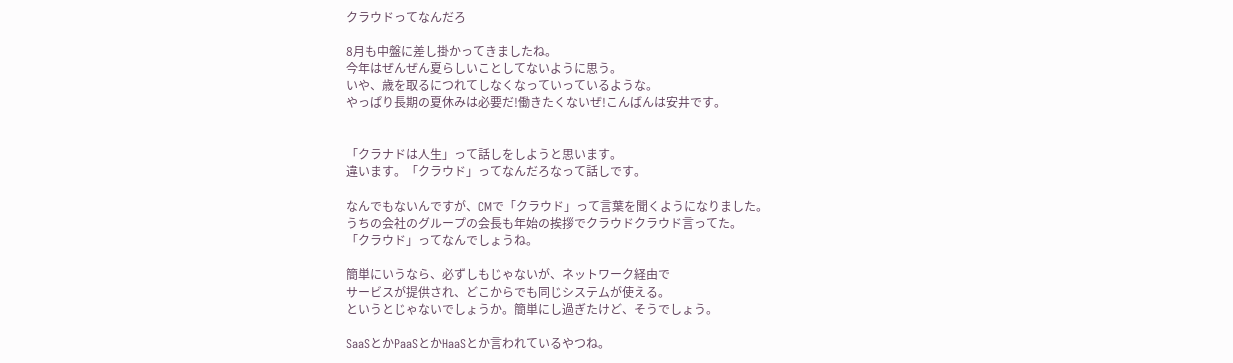クラウドってなんだろ

8月も中盤に差し掛かってきましたね。
今年はぜんぜん夏らしいことしてないように思う。
いや、歳を取るにつれてしなくなっていっているような。
やっぱり長期の夏休みは必要だ!働きたくないぜ!こんばんは安井です。


「クラナドは人生」って話しをしようと思います。
違います。「クラウド」ってなんだろなって話しです。

なんでもないんですが、CMで「クラウド」って言葉を聞くようになりました。
うちの会社のグループの会長も年始の挨拶でクラウドクラウド言ってた。
「クラウド」ってなんでしょうね。

簡単にいうなら、必ずしもじゃないが、ネットワーク経由で
サービスが提供され、どこからでも同じシステムが使える。
というとじゃないでしょうか。簡単にし過ぎたけど、そうでしょう。

SaaSとかPaaSとかHaaSとか言われているやつね。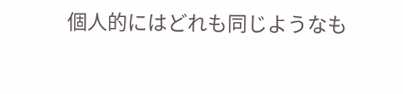個人的にはどれも同じようなも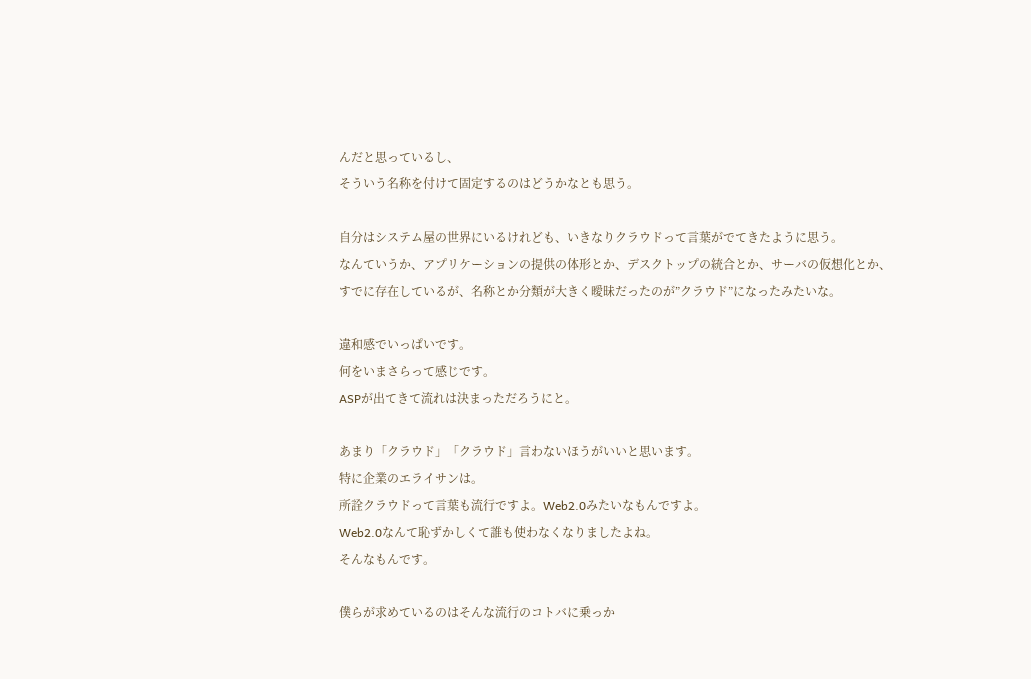んだと思っているし、
そういう名称を付けて固定するのはどうかなとも思う。

自分はシステム屋の世界にいるけれども、いきなりクラウドって言葉がでてきたように思う。
なんていうか、アプリケーションの提供の体形とか、デスクトップの統合とか、サーバの仮想化とか、
すでに存在しているが、名称とか分類が大きく曖昧だったのが”クラウド”になったみたいな。

違和感でいっぱいです。
何をいまさらって感じです。
ASPが出てきて流れは決まっただろうにと。

あまり「クラウド」「クラウド」言わないほうがいいと思います。
特に企業のエライサンは。
所詮クラウドって言葉も流行ですよ。Web2.0みたいなもんですよ。
Web2.0なんて恥ずかしくて誰も使わなくなりましたよね。
そんなもんです。

僕らが求めているのはそんな流行のコトバに乗っか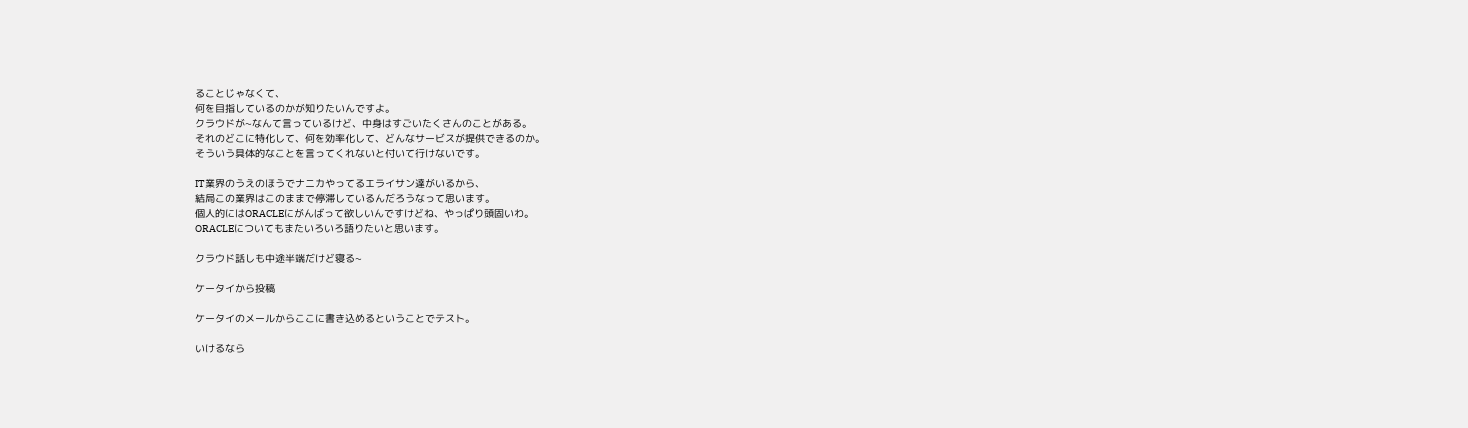ることじゃなくて、
何を目指しているのかが知りたいんですよ。
クラウドが~なんて言っているけど、中身はすごいたくさんのことがある。
それのどこに特化して、何を効率化して、どんなサービスが提供できるのか。
そういう具体的なことを言ってくれないと付いて行けないです。

IT業界のうえのほうでナニカやってるエライサン達がいるから、
結局この業界はこのままで停滞しているんだろうなって思います。
個人的にはORACLEにがんばって欲しいんですけどね、やっぱり頭固いわ。
ORACLEについてもまたいろいろ語りたいと思います。

クラウド話しも中途半端だけど寝る~

ケータイから投稿

ケータイのメールからここに書き込めるということでテスト。

いけるなら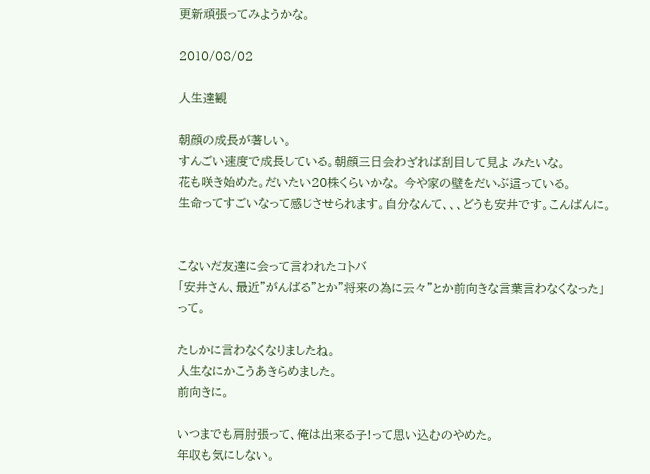更新頑張ってみようかな。

2010/08/02

人生達観

朝顔の成長が著しい。
すんごい速度で成長している。朝顔三日会わざれば刮目して見よ みたいな。
花も咲き始めた。だいたい20株くらいかな。 今や家の壁をだいぶ這っている。
生命ってすごいなって感じさせられます。自分なんて、、、どうも安井です。こんばんに。


こないだ友達に会って言われたコトバ
「安井さん、最近"がんばる"とか"将来の為に云々"とか前向きな言葉言わなくなった」
って。

たしかに言わなくなりましたね。
人生なにかこうあきらめました。
前向きに。

いつまでも肩肘張って、俺は出来る子!って思い込むのやめた。
年収も気にしない。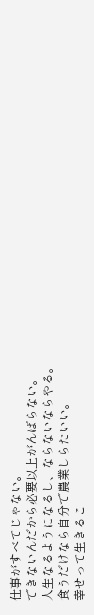仕事がすべてじゃない。
できないんだから必要以上がんばらない。
人生なるようになるし、ならないならやる。
食うだけなら自分で農業しらたいい。
幸せって生きるこ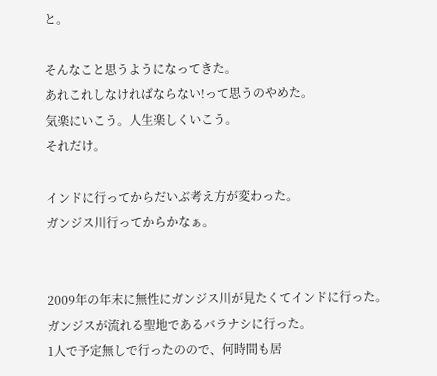と。

そんなこと思うようになってきた。
あれこれしなければならない!って思うのやめた。
気楽にいこう。人生楽しくいこう。
それだけ。

インドに行ってからだいぶ考え方が変わった。
ガンジス川行ってからかなぁ。


2009年の年末に無性にガンジス川が見たくてインドに行った。
ガンジスが流れる聖地であるバラナシに行った。
1人で予定無しで行ったのので、何時間も居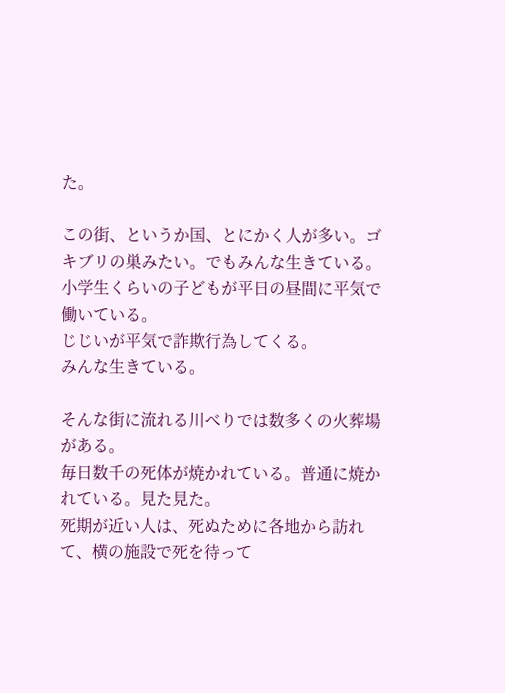た。

この街、というか国、とにかく人が多い。ゴキブリの巣みたい。でもみんな生きている。
小学生くらいの子どもが平日の昼間に平気で働いている。
じじいが平気で詐欺行為してくる。
みんな生きている。

そんな街に流れる川べりでは数多くの火葬場がある。
毎日数千の死体が焼かれている。普通に焼かれている。見た見た。
死期が近い人は、死ぬために各地から訪れて、横の施設で死を待って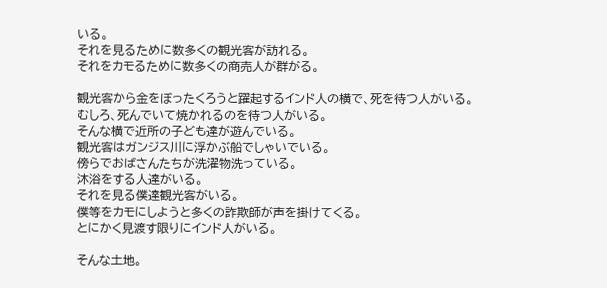いる。
それを見るために数多くの観光客が訪れる。
それをカモるために数多くの商売人が群がる。

観光客から金をぼったくろうと躍起するインド人の横で、死を待つ人がいる。
むしろ、死んでいて焼かれるのを待つ人がいる。
そんな横で近所の子ども達が遊んでいる。
観光客はガンジス川に浮かぶ船でしゃいでいる。
傍らでおばさんたちが洗濯物洗っている。
沐浴をする人達がいる。
それを見る僕達観光客がいる。
僕等をカモにしようと多くの詐欺師が声を掛けてくる。
とにかく見渡す限りにインド人がいる。

そんな土地。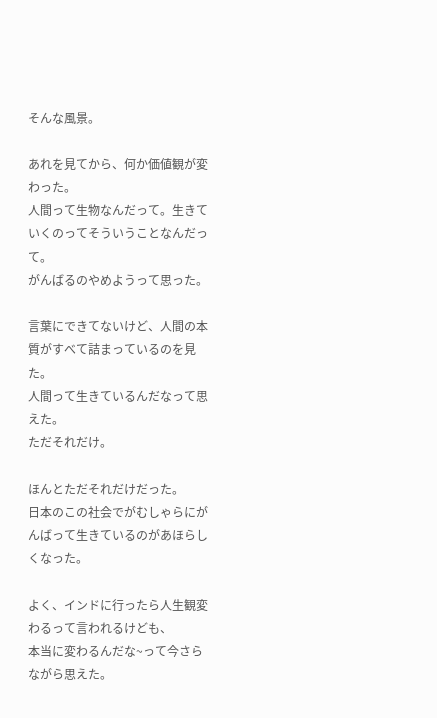そんな風景。

あれを見てから、何か価値観が変わった。
人間って生物なんだって。生きていくのってそういうことなんだって。
がんばるのやめようって思った。

言葉にできてないけど、人間の本質がすべて詰まっているのを見た。
人間って生きているんだなって思えた。
ただそれだけ。

ほんとただそれだけだった。
日本のこの社会でがむしゃらにがんばって生きているのがあほらしくなった。

よく、インドに行ったら人生観変わるって言われるけども、
本当に変わるんだな~って今さらながら思えた。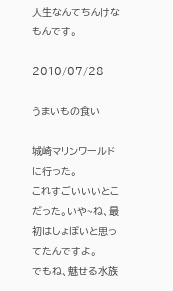人生なんてちんけなもんです。

2010/07/28

うまいもの食い

城崎マリンワールドに行った。
これすごいいいとこだった。いや~ね、最初はしょぼいと思ってたんですよ。
でもね、魅せる水族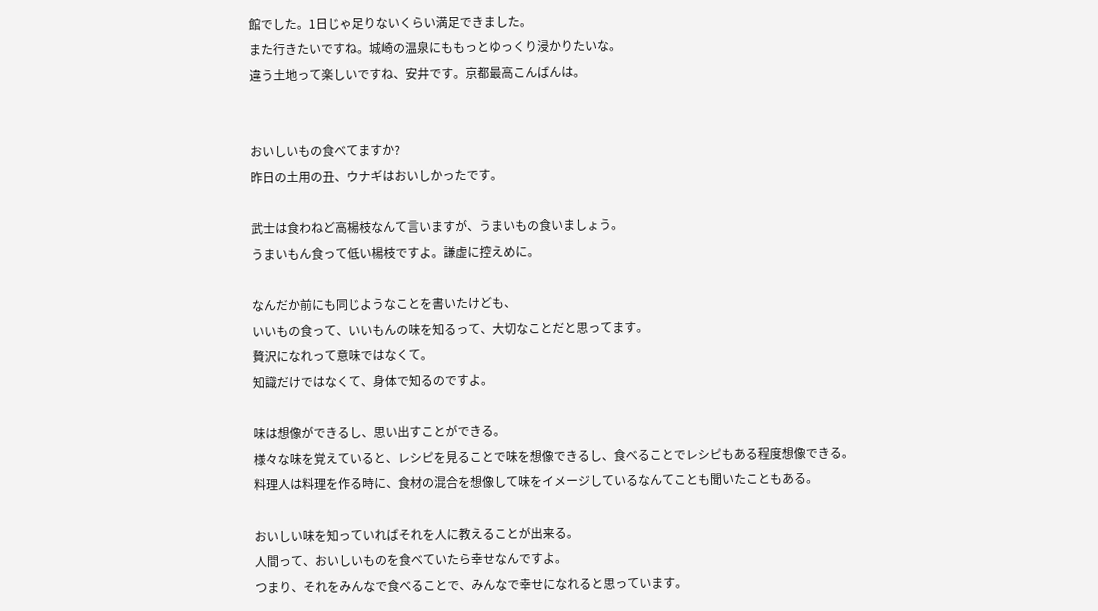館でした。1日じゃ足りないくらい満足できました。
また行きたいですね。城崎の温泉にももっとゆっくり浸かりたいな。
違う土地って楽しいですね、安井です。京都最高こんばんは。


おいしいもの食べてますか?
昨日の土用の丑、ウナギはおいしかったです。

武士は食わねど高楊枝なんて言いますが、うまいもの食いましょう。
うまいもん食って低い楊枝ですよ。謙虚に控えめに。

なんだか前にも同じようなことを書いたけども、
いいもの食って、いいもんの味を知るって、大切なことだと思ってます。
贅沢になれって意味ではなくて。
知識だけではなくて、身体で知るのですよ。

味は想像ができるし、思い出すことができる。
様々な味を覚えていると、レシピを見ることで味を想像できるし、食べることでレシピもある程度想像できる。
料理人は料理を作る時に、食材の混合を想像して味をイメージしているなんてことも聞いたこともある。

おいしい味を知っていればそれを人に教えることが出来る。
人間って、おいしいものを食べていたら幸せなんですよ。
つまり、それをみんなで食べることで、みんなで幸せになれると思っています。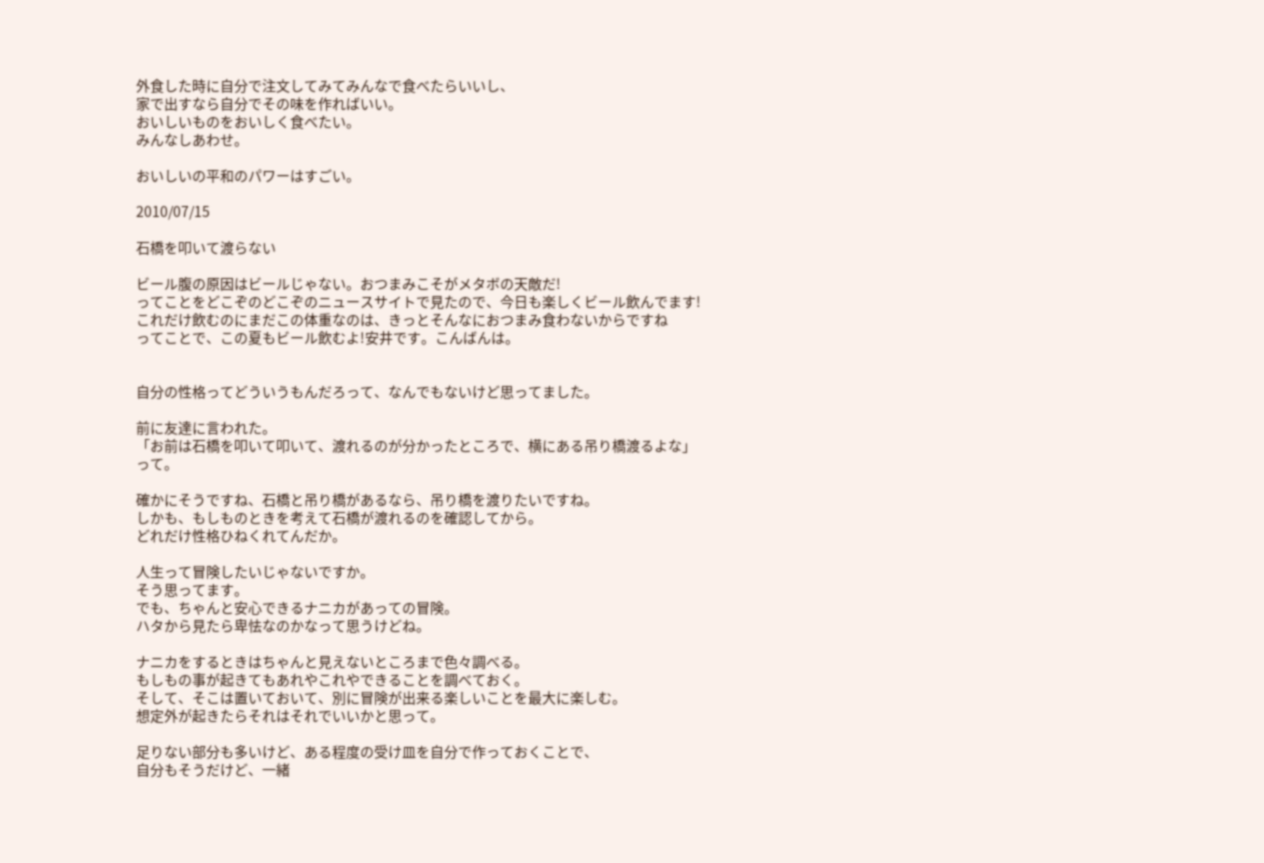外食した時に自分で注文してみてみんなで食べたらいいし、
家で出すなら自分でその味を作ればいい。
おいしいものをおいしく食べたい。
みんなしあわせ。

おいしいの平和のパワーはすごい。

2010/07/15

石橋を叩いて渡らない

ビール腹の原因はビールじゃない。おつまみこそがメタボの天敵だ!
ってことをどこぞのどこぞのニュースサイトで見たので、今日も楽しくビール飲んでます!
これだけ飲むのにまだこの体重なのは、きっとそんなにおつまみ食わないからですね
ってことで、この夏もビール飲むよ!安井です。こんばんは。


自分の性格ってどういうもんだろって、なんでもないけど思ってました。

前に友達に言われた。
「お前は石橋を叩いて叩いて、渡れるのが分かったところで、横にある吊り橋渡るよな」
って。

確かにそうですね、石橋と吊り橋があるなら、吊り橋を渡りたいですね。
しかも、もしものときを考えて石橋が渡れるのを確認してから。
どれだけ性格ひねくれてんだか。

人生って冒険したいじゃないですか。
そう思ってます。
でも、ちゃんと安心できるナニカがあっての冒険。
ハタから見たら卑怯なのかなって思うけどね。

ナニカをするときはちゃんと見えないところまで色々調べる。
もしもの事が起きてもあれやこれやできることを調べておく。
そして、そこは置いておいて、別に冒険が出来る楽しいことを最大に楽しむ。
想定外が起きたらそれはそれでいいかと思って。

足りない部分も多いけど、ある程度の受け皿を自分で作っておくことで、
自分もそうだけど、一緒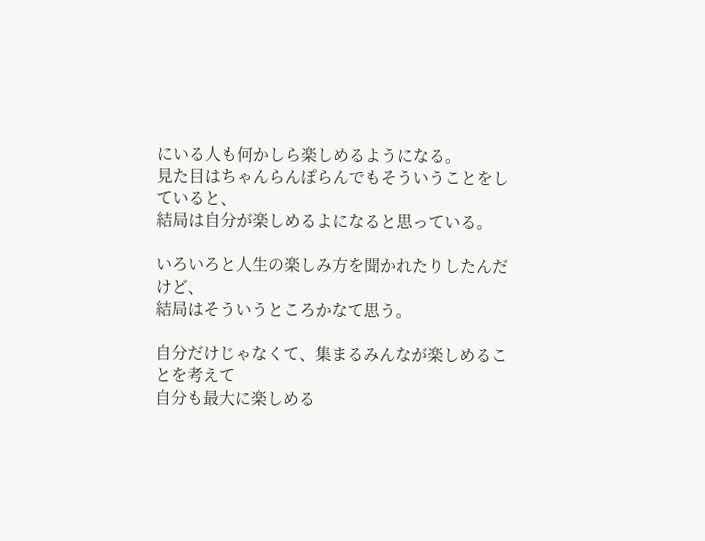にいる人も何かしら楽しめるようになる。
見た目はちゃんらんぽらんでもそういうことをしていると、
結局は自分が楽しめるよになると思っている。

いろいろと人生の楽しみ方を聞かれたりしたんだけど、
結局はそういうところかなて思う。

自分だけじゃなくて、集まるみんなが楽しめることを考えて
自分も最大に楽しめる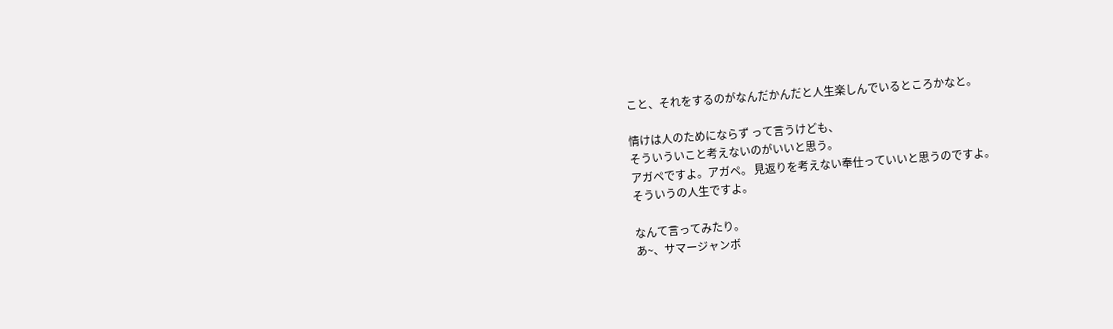こと、それをするのがなんだかんだと人生楽しんでいるところかなと。

情けは人のためにならず って言うけども、
そういういこと考えないのがいいと思う。
アガペですよ。アガペ。 見返りを考えない奉仕っていいと思うのですよ。
そういうの人生ですよ。

なんて言ってみたり。
あ~、サマージャンボ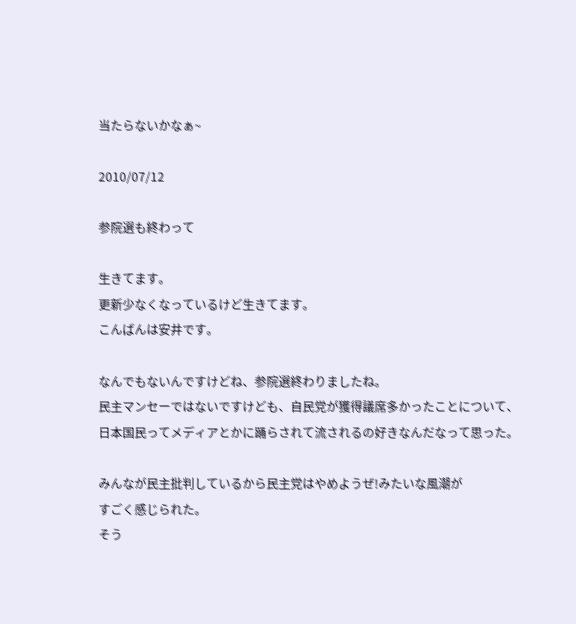当たらないかなぁ~

2010/07/12

参院選も終わって

生きてます。
更新少なくなっているけど生きてます。
こんばんは安井です。

なんでもないんですけどね、参院選終わりましたね。
民主マンセーではないですけども、自民党が獲得議席多かったことについて、
日本国民ってメディアとかに踊らされて流されるの好きなんだなって思った。

みんなが民主批判しているから民主党はやめようぜ!みたいな風潮が
すごく感じられた。
そう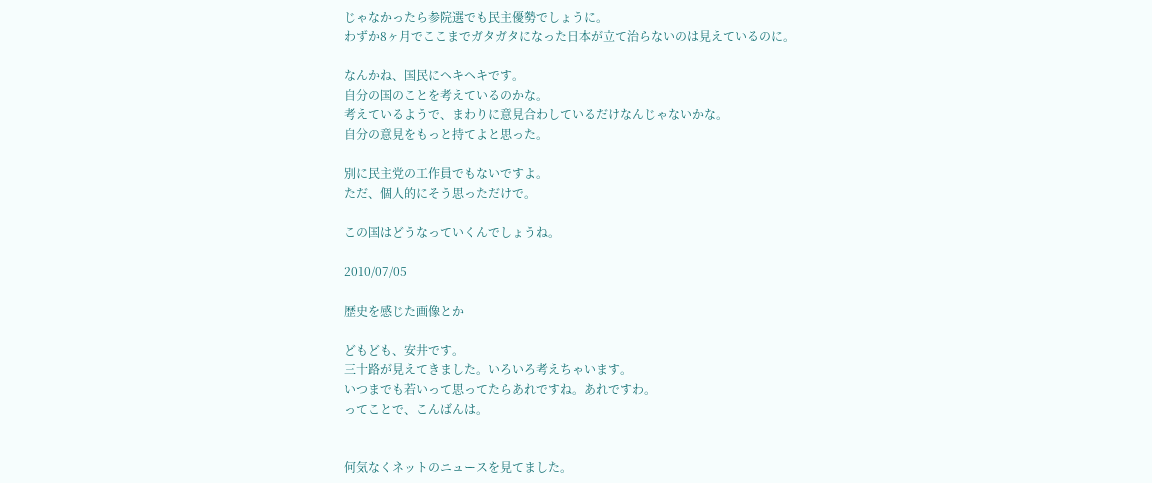じゃなかったら参院選でも民主優勢でしょうに。
わずか8ヶ月でここまでガタガタになった日本が立て治らないのは見えているのに。

なんかね、国民にヘキヘキです。
自分の国のことを考えているのかな。
考えているようで、まわりに意見合わしているだけなんじゃないかな。
自分の意見をもっと持てよと思った。

別に民主党の工作員でもないですよ。
ただ、個人的にそう思っただけで。

この国はどうなっていくんでしょうね。

2010/07/05

歴史を感じた画像とか

どもども、安井です。
三十路が見えてきました。いろいろ考えちゃいます。
いつまでも若いって思ってたらあれですね。あれですわ。
ってことで、こんばんは。


何気なくネットのニュースを見てました。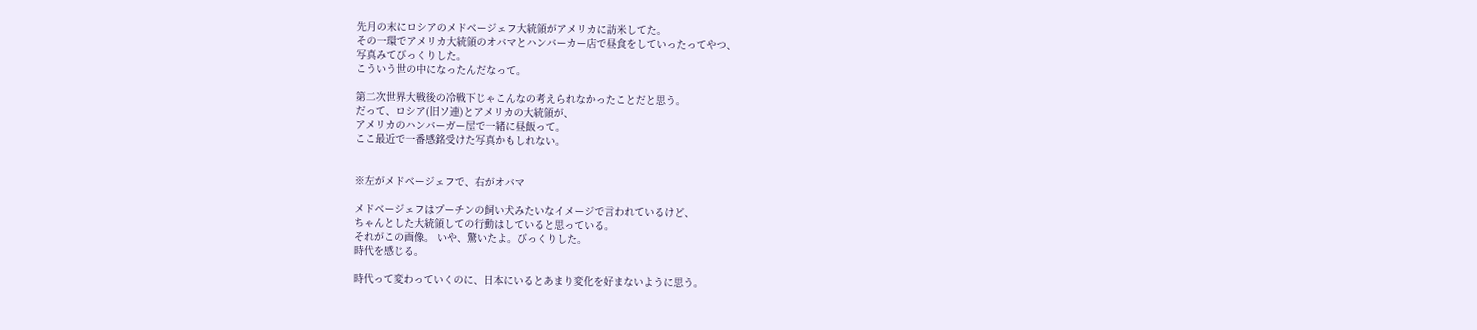先月の末にロシアのメドベージェフ大統領がアメリカに訪米してた。
その一環でアメリカ大統領のオバマとハンバーカー店で昼食をしていったってやつ、
写真みてびっくりした。
こういう世の中になったんだなって。

第二次世界大戦後の冷戦下じゃこんなの考えられなかったことだと思う。
だって、ロシア(旧ソ連)とアメリカの大統領が、
アメリカのハンバーガー屋で一緒に昼飯って。
ここ最近で一番感銘受けた写真かもしれない。


※左がメドベージェフで、右がオバマ

メドベージェフはプーチンの飼い犬みたいなイメージで言われているけど、
ちゃんとした大統領しての行動はしていると思っている。
それがこの画像。 いや、驚いたよ。びっくりした。
時代を感じる。

時代って変わっていくのに、日本にいるとあまり変化を好まないように思う。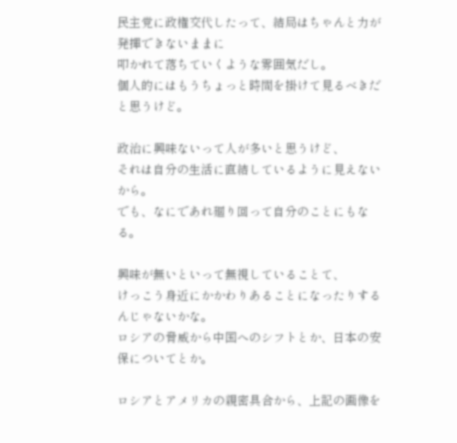民主党に政権交代したって、結局はちゃんと力が発揮できないままに
叩かれて落ちていくような雰囲気だし。
個人的にはもうちょっと時間を掛けて見るべきだと思うけど。

政治に興味ないって人が多いと思うけど、
それは自分の生活に直結しているように見えないから。
でも、なにであれ廻り回って自分のことにもなる。

興味が無いといって無視していることて、
けっこう身近にかかわりあることになったりするんじゃないかな。
ロシアの脅威から中国へのシフトとか、日本の安保についてとか。

ロシアとアメリカの親密具合から、上記の画像を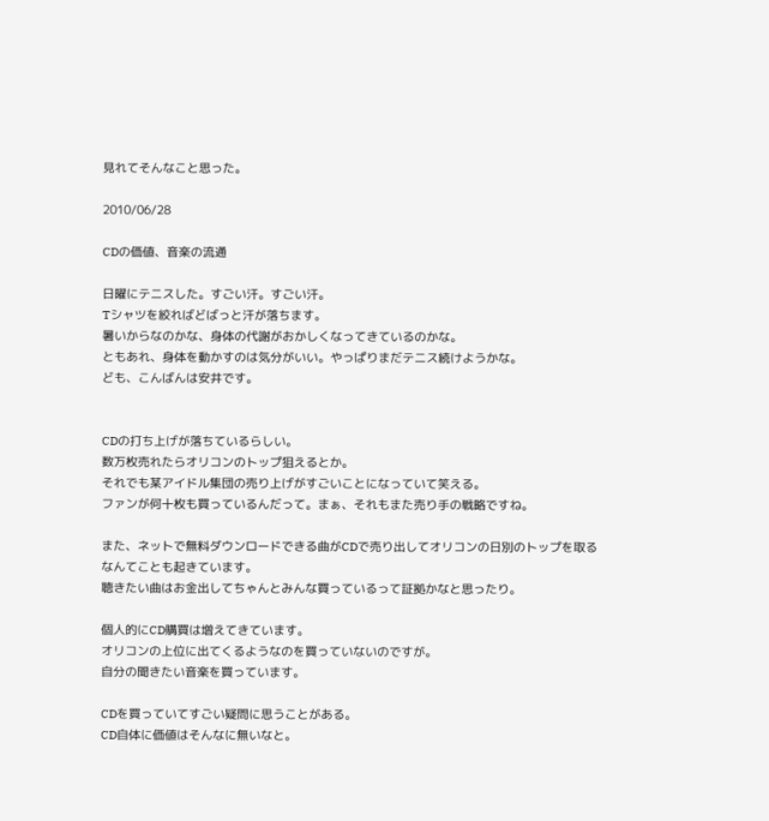見れてそんなこと思った。

2010/06/28

CDの価値、音楽の流通

日曜にテニスした。すごい汗。すごい汗。
Tシャツを絞ればどばっと汗が落ちます。
暑いからなのかな、身体の代謝がおかしくなってきているのかな。
ともあれ、身体を動かすのは気分がいい。やっぱりまだテニス続けようかな。
ども、こんばんは安井です。


CDの打ち上げが落ちているらしい。
数万枚売れたらオリコンのトップ狙えるとか。
それでも某アイドル集団の売り上げがすごいことになっていて笑える。
ファンが何十枚も買っているんだって。まぁ、それもまた売り手の戦略ですね。

また、ネットで無料ダウンロードできる曲がCDで売り出してオリコンの日別のトップを取る
なんてことも起きています。
聴きたい曲はお金出してちゃんとみんな買っているって証拠かなと思ったり。

個人的にCD購買は増えてきています。
オリコンの上位に出てくるようなのを買っていないのですが。
自分の聞きたい音楽を買っています。

CDを買っていてすごい疑問に思うことがある。
CD自体に価値はそんなに無いなと。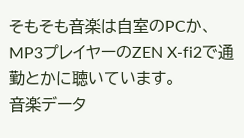そもそも音楽は自室のPCか、MP3プレイヤーのZEN X-fi2で通勤とかに聴いています。
音楽データ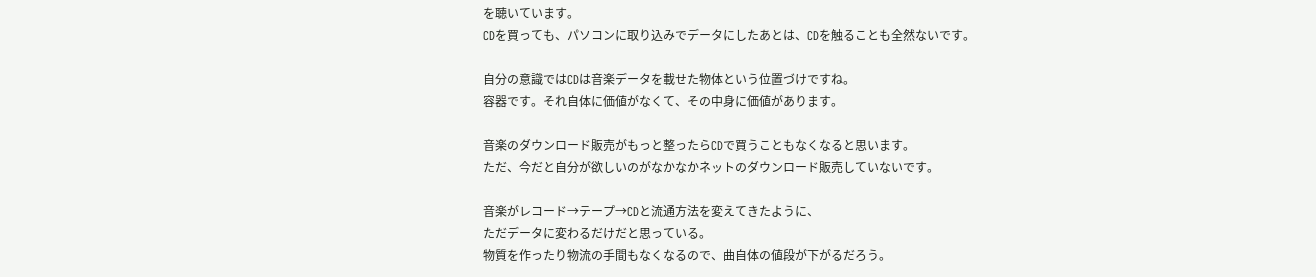を聴いています。
CDを買っても、パソコンに取り込みでデータにしたあとは、CDを触ることも全然ないです。

自分の意識ではCDは音楽データを載せた物体という位置づけですね。
容器です。それ自体に価値がなくて、その中身に価値があります。

音楽のダウンロード販売がもっと整ったらCDで買うこともなくなると思います。
ただ、今だと自分が欲しいのがなかなかネットのダウンロード販売していないです。

音楽がレコード→テープ→CDと流通方法を変えてきたように、
ただデータに変わるだけだと思っている。
物質を作ったり物流の手間もなくなるので、曲自体の値段が下がるだろう。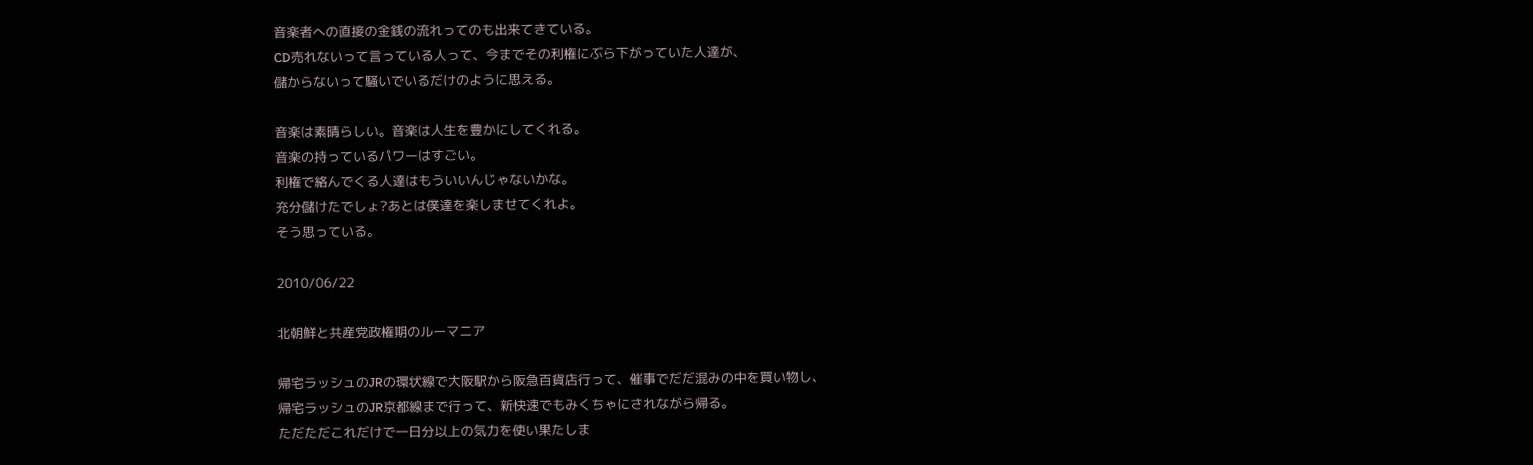音楽者への直接の金銭の流れってのも出来てきている。
CD売れないって言っている人って、今までその利権にぶら下がっていた人達が、
儲からないって騒いでいるだけのように思える。

音楽は素晴らしい。音楽は人生を豊かにしてくれる。
音楽の持っているパワーはすごい。
利権で絡んでくる人達はもういいんじゃないかな。
充分儲けたでしょ?あとは僕達を楽しませてくれよ。
そう思っている。

2010/06/22

北朝鮮と共産党政権期のルーマニア

帰宅ラッシュのJRの環状線で大阪駅から阪急百貨店行って、催事でだだ混みの中を買い物し、
帰宅ラッシュのJR京都線まで行って、新快速でもみくちゃにされながら帰る。
ただただこれだけで一日分以上の気力を使い果たしま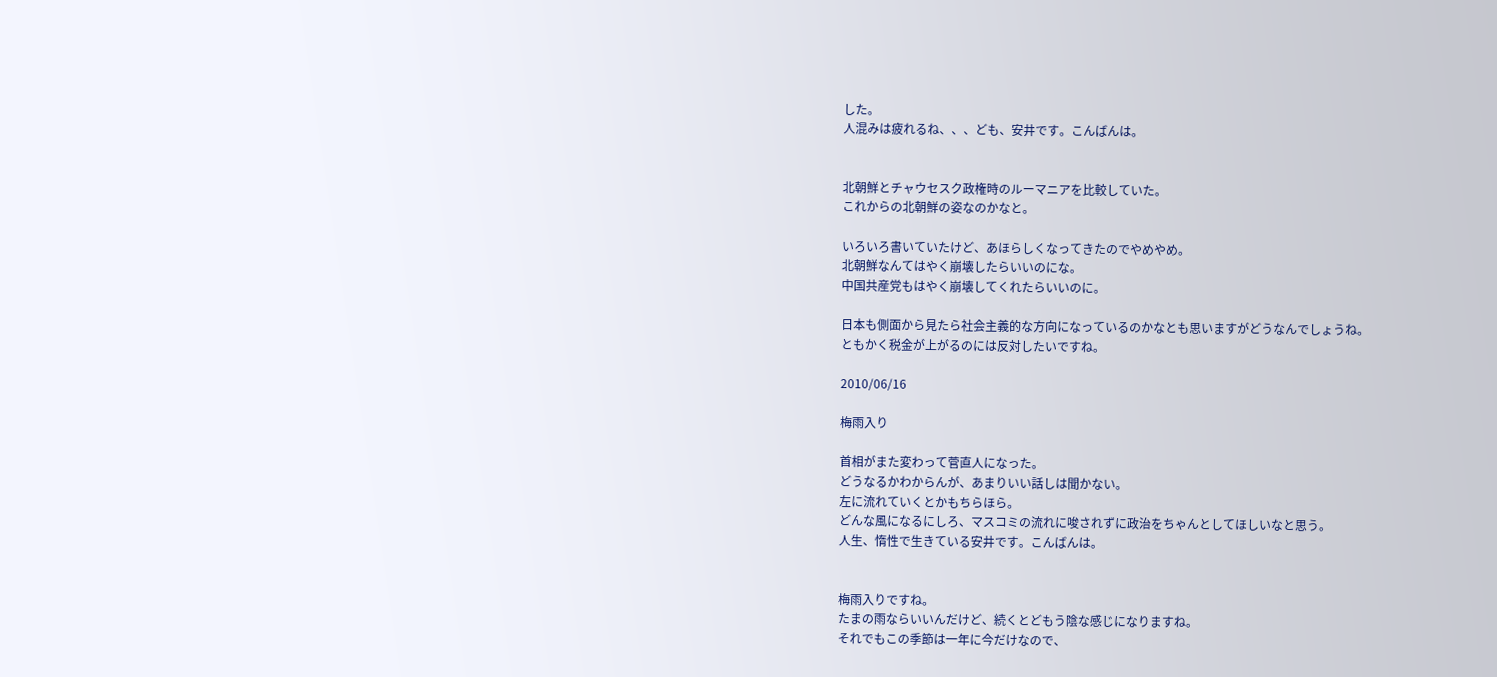した。
人混みは疲れるね、、、ども、安井です。こんばんは。


北朝鮮とチャウセスク政権時のルーマニアを比較していた。
これからの北朝鮮の姿なのかなと。

いろいろ書いていたけど、あほらしくなってきたのでやめやめ。
北朝鮮なんてはやく崩壊したらいいのにな。
中国共産党もはやく崩壊してくれたらいいのに。

日本も側面から見たら社会主義的な方向になっているのかなとも思いますがどうなんでしょうね。
ともかく税金が上がるのには反対したいですね。

2010/06/16

梅雨入り

首相がまた変わって菅直人になった。
どうなるかわからんが、あまりいい話しは聞かない。
左に流れていくとかもちらほら。
どんな風になるにしろ、マスコミの流れに唆されずに政治をちゃんとしてほしいなと思う。
人生、惰性で生きている安井です。こんばんは。


梅雨入りですね。
たまの雨ならいいんだけど、続くとどもう陰な感じになりますね。
それでもこの季節は一年に今だけなので、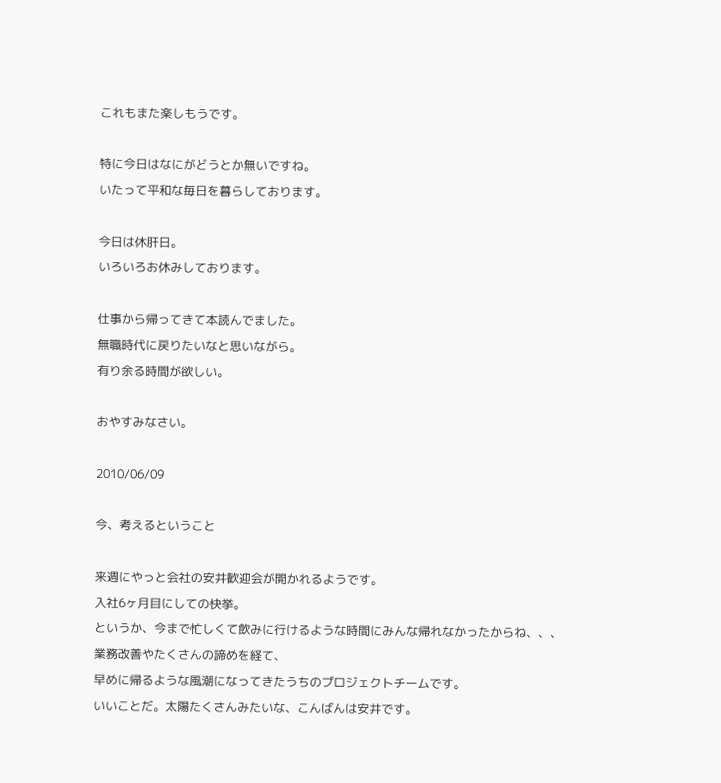これもまた楽しもうです。

特に今日はなにがどうとか無いですね。
いたって平和な毎日を暮らしております。

今日は休肝日。
いろいろお休みしております。

仕事から帰ってきて本読んでました。
無職時代に戻りたいなと思いながら。
有り余る時間が欲しい。

おやすみなさい。

2010/06/09

今、考えるということ

来週にやっと会社の安井歓迎会が開かれるようです。
入社6ヶ月目にしての快挙。
というか、今まで忙しくて飲みに行けるような時間にみんな帰れなかったからね、、、
業務改善やたくさんの諦めを経て、
早めに帰るような風潮になってきたうちのプロジェクトチームです。
いいことだ。太陽たくさんみたいな、こんばんは安井です。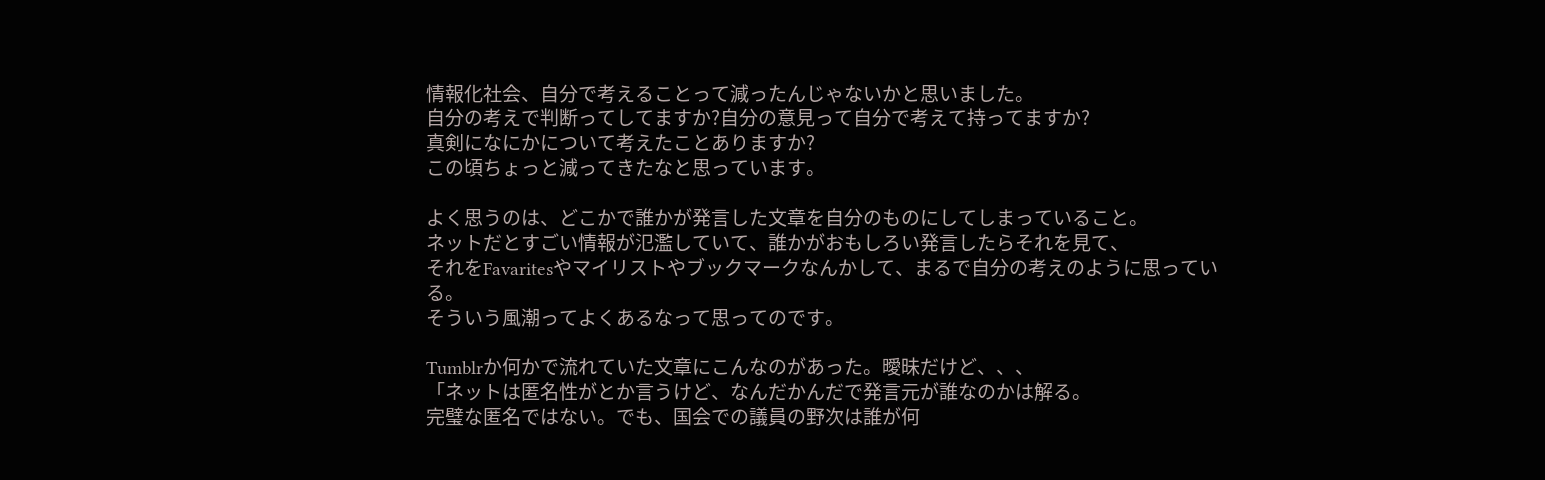情報化社会、自分で考えることって減ったんじゃないかと思いました。
自分の考えで判断ってしてますか?自分の意見って自分で考えて持ってますか?
真剣になにかについて考えたことありますか?
この頃ちょっと減ってきたなと思っています。

よく思うのは、どこかで誰かが発言した文章を自分のものにしてしまっていること。
ネットだとすごい情報が氾濫していて、誰かがおもしろい発言したらそれを見て、
それをFavaritesやマイリストやブックマークなんかして、まるで自分の考えのように思っている。
そういう風潮ってよくあるなって思ってのです。

Tumblrか何かで流れていた文章にこんなのがあった。曖昧だけど、、、
「ネットは匿名性がとか言うけど、なんだかんだで発言元が誰なのかは解る。
完璧な匿名ではない。でも、国会での議員の野次は誰が何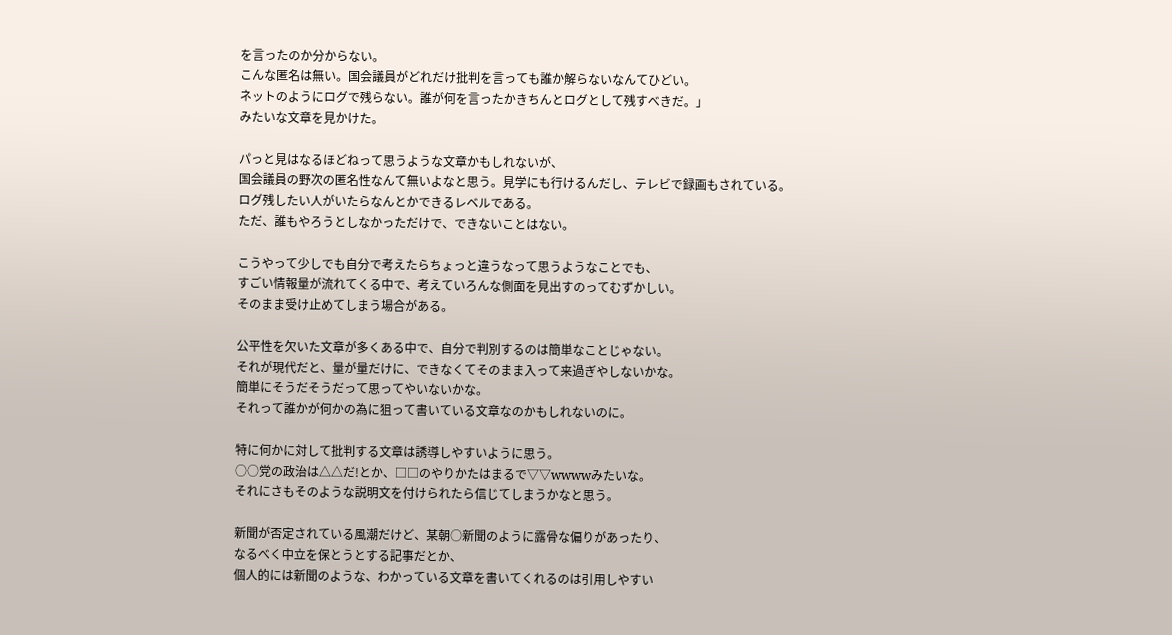を言ったのか分からない。
こんな匿名は無い。国会議員がどれだけ批判を言っても誰か解らないなんてひどい。
ネットのようにログで残らない。誰が何を言ったかきちんとログとして残すべきだ。」
みたいな文章を見かけた。

パっと見はなるほどねって思うような文章かもしれないが、
国会議員の野次の匿名性なんて無いよなと思う。見学にも行けるんだし、テレビで録画もされている。
ログ残したい人がいたらなんとかできるレベルである。
ただ、誰もやろうとしなかっただけで、できないことはない。

こうやって少しでも自分で考えたらちょっと違うなって思うようなことでも、
すごい情報量が流れてくる中で、考えていろんな側面を見出すのってむずかしい。
そのまま受け止めてしまう場合がある。

公平性を欠いた文章が多くある中で、自分で判別するのは簡単なことじゃない。
それが現代だと、量が量だけに、できなくてそのまま入って来過ぎやしないかな。
簡単にそうだそうだって思ってやいないかな。
それって誰かが何かの為に狙って書いている文章なのかもしれないのに。

特に何かに対して批判する文章は誘導しやすいように思う。
○○党の政治は△△だ!とか、□□のやりかたはまるで▽▽wwwwみたいな。
それにさもそのような説明文を付けられたら信じてしまうかなと思う。

新聞が否定されている風潮だけど、某朝○新聞のように露骨な偏りがあったり、
なるべく中立を保とうとする記事だとか、
個人的には新聞のような、わかっている文章を書いてくれるのは引用しやすい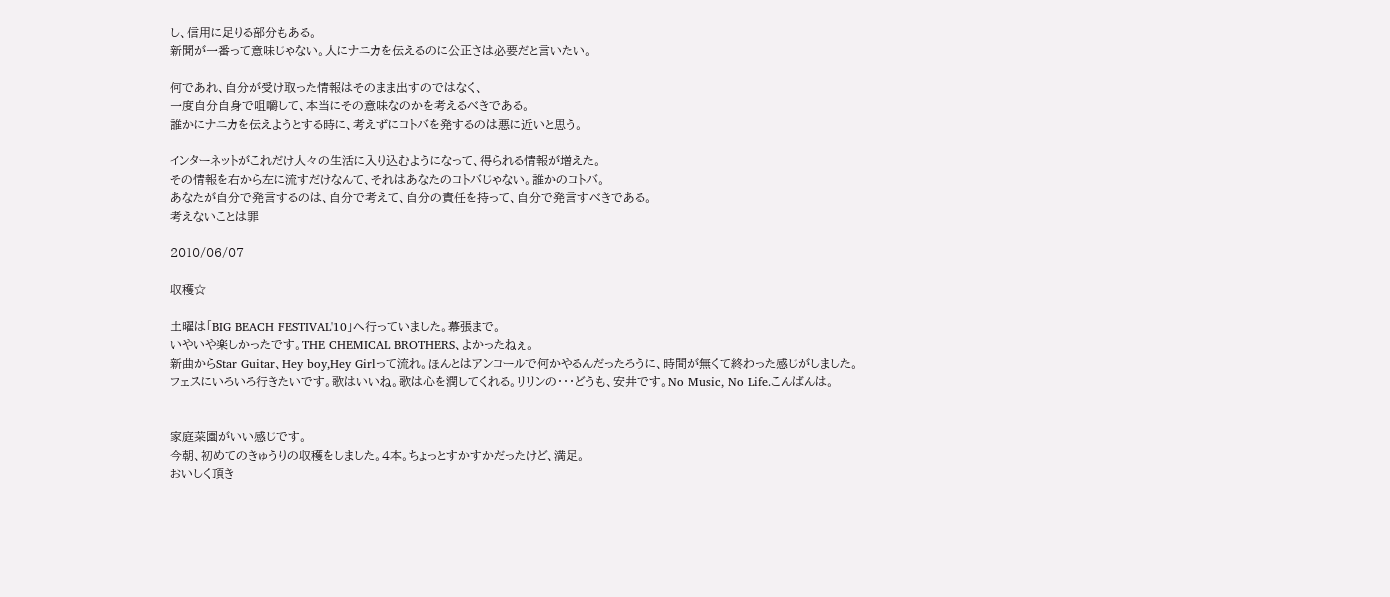し、信用に足りる部分もある。
新聞が一番って意味じゃない。人にナニカを伝えるのに公正さは必要だと言いたい。

何であれ、自分が受け取った情報はそのまま出すのではなく、
一度自分自身で咀嚼して、本当にその意味なのかを考えるべきである。
誰かにナニカを伝えようとする時に、考えずにコトバを発するのは悪に近いと思う。

インターネットがこれだけ人々の生活に入り込むようになって、得られる情報が増えた。
その情報を右から左に流すだけなんて、それはあなたのコトバじゃない。誰かのコトバ。
あなたが自分で発言するのは、自分で考えて、自分の責任を持って、自分で発言すべきである。
考えないことは罪

2010/06/07

収穫☆

土曜は「BIG BEACH FESTIVAL'10」へ行っていました。幕張まで。
いやいや楽しかったです。THE CHEMICAL BROTHERS、よかったねぇ。
新曲からStar Guitar、Hey boy,Hey Girlって流れ。ほんとはアンコールで何かやるんだったろうに、時間が無くて終わった感じがしました。
フェスにいろいろ行きたいです。歌はいいね。歌は心を潤してくれる。リリンの・・・どうも、安井です。No Music, No Life.こんばんは。


家庭菜園がいい感じです。
今朝、初めてのきゅうりの収穫をしました。4本。ちょっとすかすかだったけど、満足。
おいしく頂き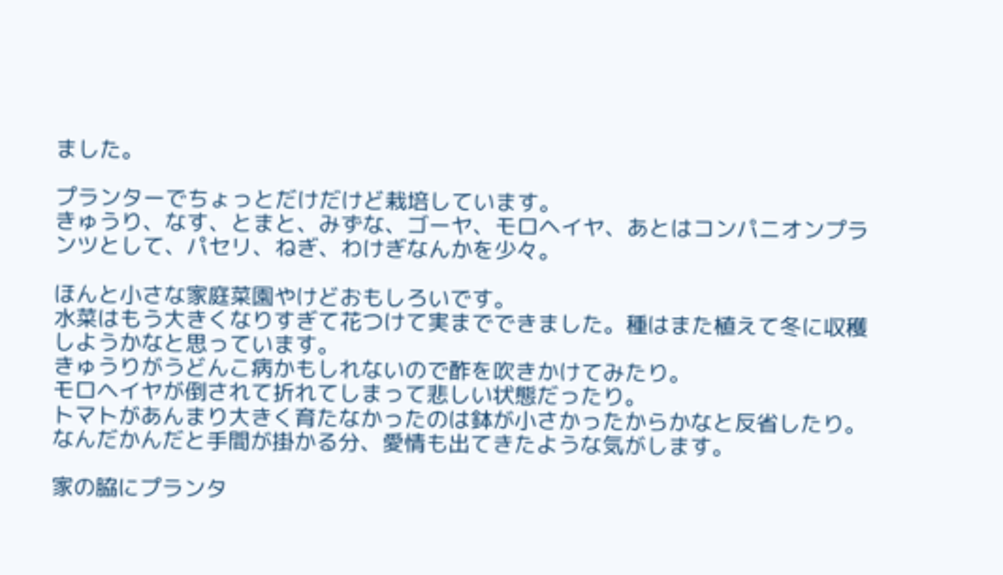ました。

プランターでちょっとだけだけど栽培しています。
きゅうり、なす、とまと、みずな、ゴーヤ、モロヘイヤ、あとはコンパニオンプランツとして、パセリ、ねぎ、わけぎなんかを少々。

ほんと小さな家庭菜園やけどおもしろいです。
水菜はもう大きくなりすぎて花つけて実までできました。種はまた植えて冬に収穫しようかなと思っています。
きゅうりがうどんこ病かもしれないので酢を吹きかけてみたり。
モロヘイヤが倒されて折れてしまって悲しい状態だったり。
トマトがあんまり大きく育たなかったのは鉢が小さかったからかなと反省したり。
なんだかんだと手間が掛かる分、愛情も出てきたような気がします。

家の脇にプランタ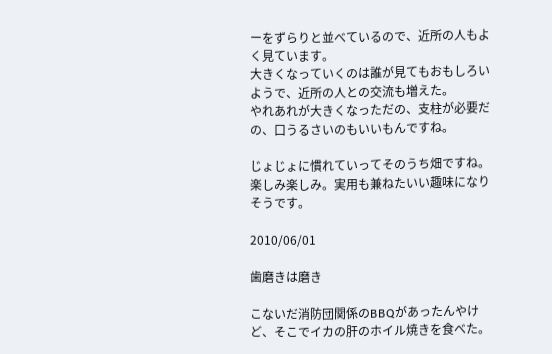ーをずらりと並べているので、近所の人もよく見ています。
大きくなっていくのは誰が見てもおもしろいようで、近所の人との交流も増えた。
やれあれが大きくなっただの、支柱が必要だの、口うるさいのもいいもんですね。

じょじょに慣れていってそのうち畑ですね。
楽しみ楽しみ。実用も兼ねたいい趣味になりそうです。

2010/06/01

歯磨きは磨き

こないだ消防団関係のBBQがあったんやけど、そこでイカの肝のホイル焼きを食べた。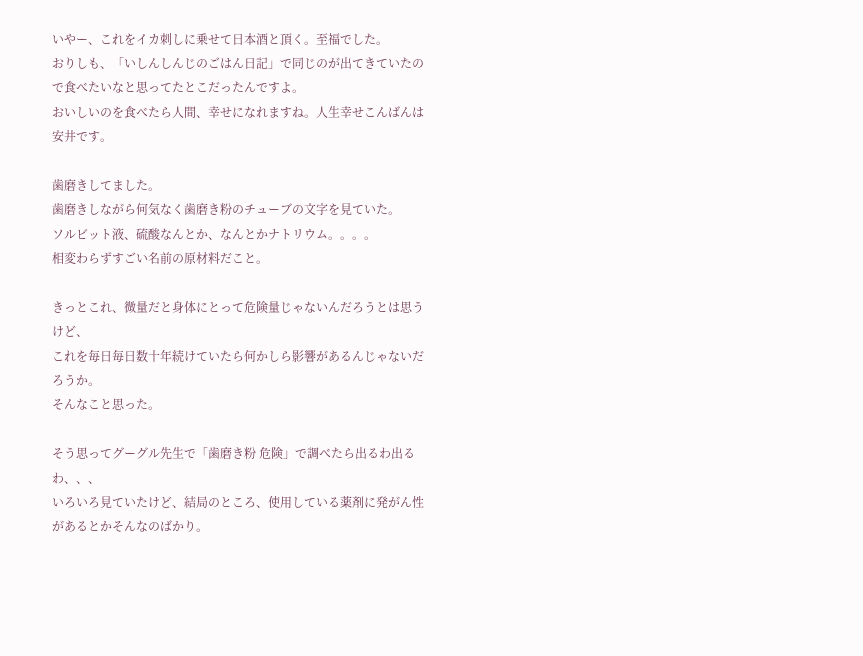いやー、これをイカ刺しに乗せて日本酒と頂く。至福でした。
おりしも、「いしんしんじのごはん日記」で同じのが出てきていたので食べたいなと思ってたとこだったんですよ。
おいしいのを食べたら人間、幸せになれますね。人生幸せこんばんは安井です。

歯磨きしてました。
歯磨きしながら何気なく歯磨き粉のチューブの文字を見ていた。
ソルビット液、硫酸なんとか、なんとかナトリウム。。。。
相変わらずすごい名前の原材料だこと。

きっとこれ、微量だと身体にとって危険量じゃないんだろうとは思うけど、
これを毎日毎日数十年続けていたら何かしら影響があるんじゃないだろうか。
そんなこと思った。

そう思ってグーグル先生で「歯磨き粉 危険」で調べたら出るわ出るわ、、、
いろいろ見ていたけど、結局のところ、使用している薬剤に発がん性があるとかそんなのばかり。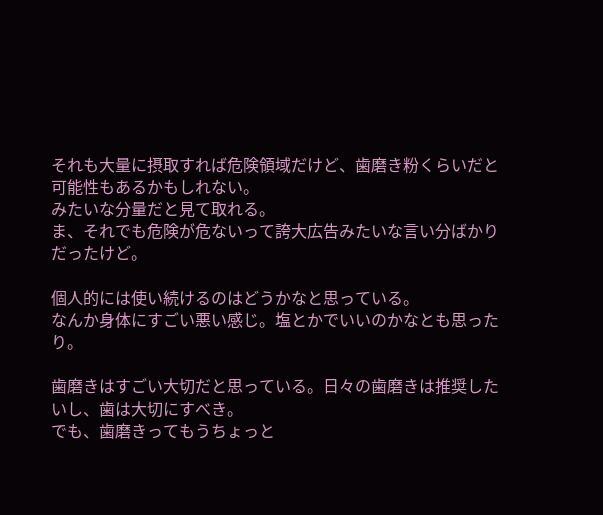それも大量に摂取すれば危険領域だけど、歯磨き粉くらいだと可能性もあるかもしれない。
みたいな分量だと見て取れる。
ま、それでも危険が危ないって誇大広告みたいな言い分ばかりだったけど。

個人的には使い続けるのはどうかなと思っている。
なんか身体にすごい悪い感じ。塩とかでいいのかなとも思ったり。

歯磨きはすごい大切だと思っている。日々の歯磨きは推奨したいし、歯は大切にすべき。
でも、歯磨きってもうちょっと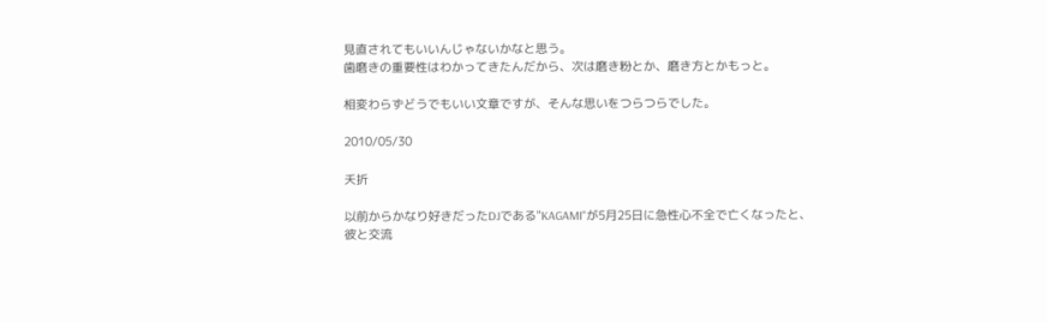見直されてもいいんじゃないかなと思う。
歯磨きの重要性はわかってきたんだから、次は磨き粉とか、磨き方とかもっと。

相変わらずどうでもいい文章ですが、そんな思いをつらつらでした。

2010/05/30

夭折

以前からかなり好きだったDJである"KAGAMI"が5月25日に急性心不全で亡くなったと、
彼と交流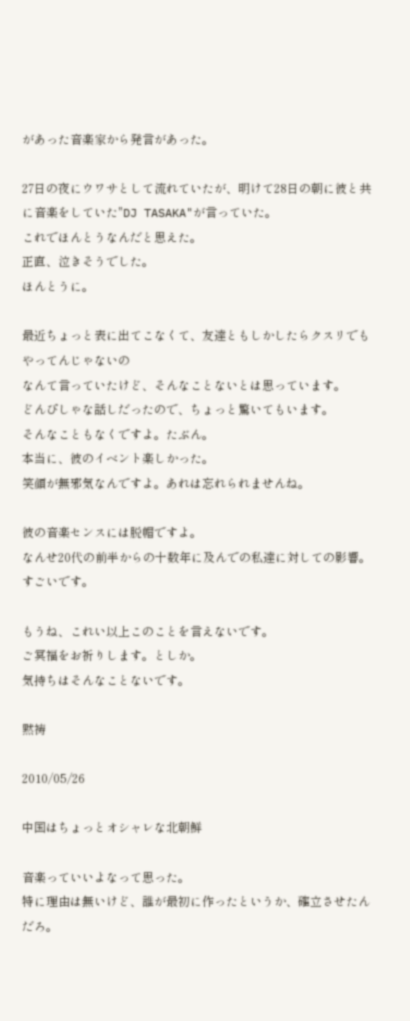があった音楽家から発言があった。

27日の夜にウワサとして流れていたが、明けて28日の朝に彼と共に音楽をしていた"DJ TASAKA"が言っていた。
これでほんとうなんだと思えた。
正直、泣きそうでした。
ほんとうに。

最近ちょっと表に出てこなくて、友達ともしかしたらクスリでもやってんじゃないの
なんて言っていたけど、そんなことないとは思っています。
どんぴしゃな話しだったので、ちょっと驚いてもいます。
そんなこともなくですよ。たぶん。
本当に、彼のイベント楽しかった。
笑顔が無邪気なんですよ。あれは忘れられませんね。

彼の音楽センスには脱帽ですよ。
なんせ20代の前半からの十数年に及んでの私達に対しての影響。
すごいです。

もうね、これい以上このことを言えないです。
ご冥福をお祈りします。としか。
気持ちはそんなことないです。

黙祷

2010/05/26

中国はちょっとオシャレな北朝鮮

音楽っていいよなって思った。
特に理由は無いけど、誰が最初に作ったというか、確立させたんだろ。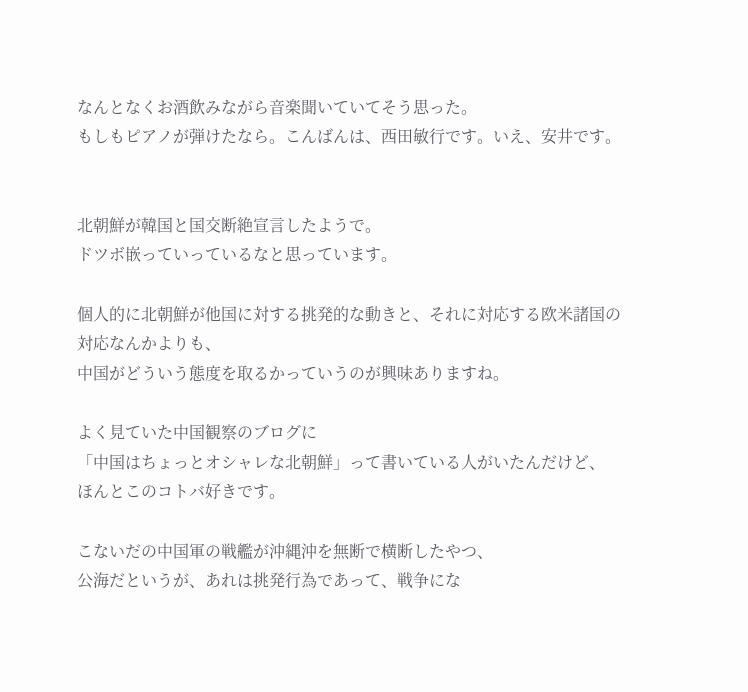なんとなくお酒飲みながら音楽聞いていてそう思った。
もしもピアノが弾けたなら。こんばんは、西田敏行です。いえ、安井です。


北朝鮮が韓国と国交断絶宣言したようで。
ドツボ嵌っていっているなと思っています。

個人的に北朝鮮が他国に対する挑発的な動きと、それに対応する欧米諸国の対応なんかよりも、
中国がどういう態度を取るかっていうのが興味ありますね。

よく見ていた中国観察のブログに
「中国はちょっとオシャレな北朝鮮」って書いている人がいたんだけど、
ほんとこのコトバ好きです。

こないだの中国軍の戦艦が沖縄沖を無断で横断したやつ、
公海だというが、あれは挑発行為であって、戦争にな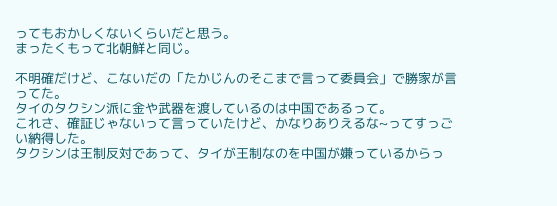ってもおかしくないくらいだと思う。
まったくもって北朝鮮と同じ。

不明確だけど、こないだの「たかじんのそこまで言って委員会」で勝家が言ってた。
タイのタクシン派に金や武器を渡しているのは中国であるって。
これさ、確証じゃないって言っていたけど、かなりありえるな~ってすっごい納得した。
タクシンは王制反対であって、タイが王制なのを中国が嫌っているからっ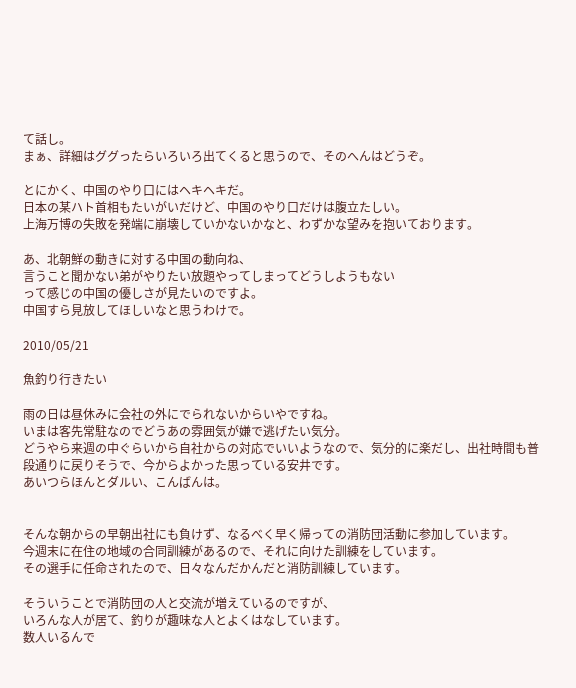て話し。
まぁ、詳細はググったらいろいろ出てくると思うので、そのへんはどうぞ。

とにかく、中国のやり口にはヘキヘキだ。
日本の某ハト首相もたいがいだけど、中国のやり口だけは腹立たしい。
上海万博の失敗を発端に崩壊していかないかなと、わずかな望みを抱いております。

あ、北朝鮮の動きに対する中国の動向ね、
言うこと聞かない弟がやりたい放題やってしまってどうしようもない
って感じの中国の優しさが見たいのですよ。
中国すら見放してほしいなと思うわけで。

2010/05/21

魚釣り行きたい

雨の日は昼休みに会社の外にでられないからいやですね。
いまは客先常駐なのでどうあの雰囲気が嫌で逃げたい気分。
どうやら来週の中ぐらいから自社からの対応でいいようなので、気分的に楽だし、出社時間も普段通りに戻りそうで、今からよかった思っている安井です。
あいつらほんとダルい、こんばんは。


そんな朝からの早朝出社にも負けず、なるべく早く帰っての消防団活動に参加しています。
今週末に在住の地域の合同訓練があるので、それに向けた訓練をしています。
その選手に任命されたので、日々なんだかんだと消防訓練しています。

そういうことで消防団の人と交流が増えているのですが、
いろんな人が居て、釣りが趣味な人とよくはなしています。
数人いるんで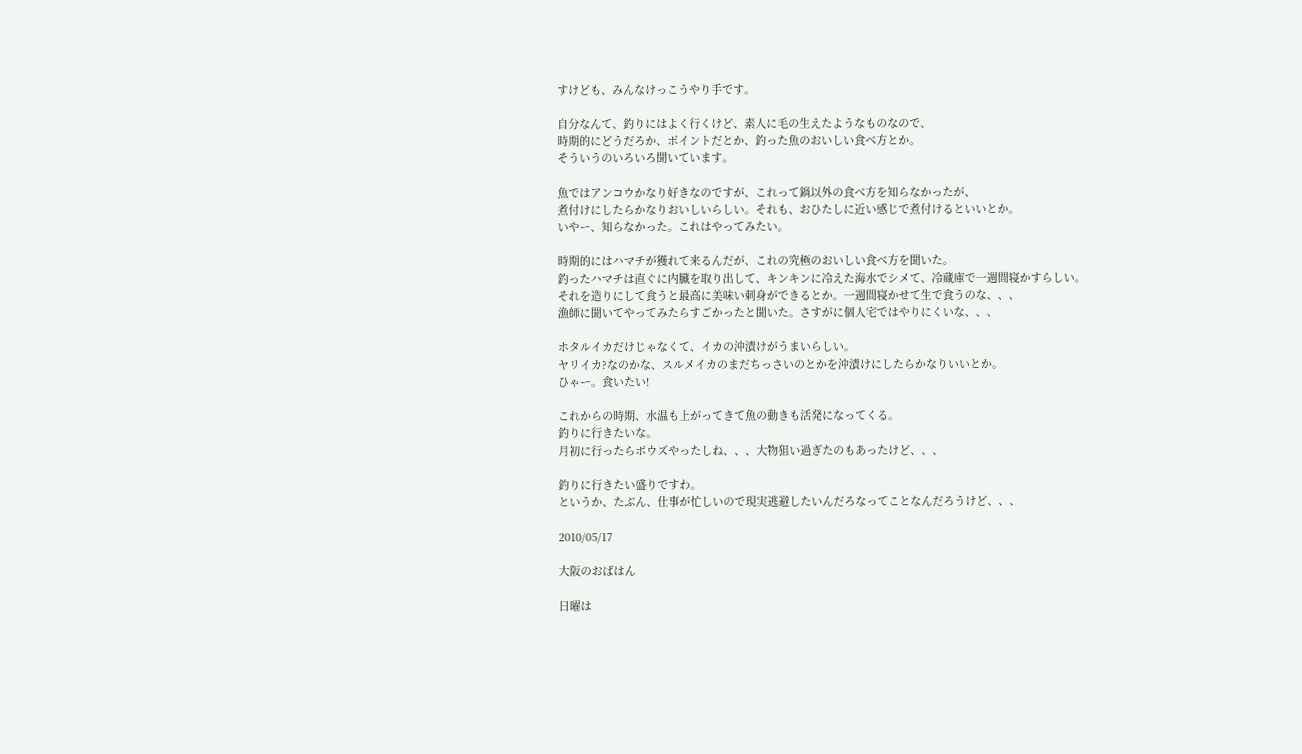すけども、みんなけっこうやり手です。

自分なんて、釣りにはよく行くけど、素人に毛の生えたようなものなので、
時期的にどうだろか、ポイントだとか、釣った魚のおいしい食べ方とか。
そういうのいろいろ聞いています。

魚ではアンコウかなり好きなのですが、これって鍋以外の食べ方を知らなかったが、
煮付けにしたらかなりおいしいらしい。それも、おひたしに近い感じで煮付けるといいとか。
いやー、知らなかった。これはやってみたい。

時期的にはハマチが獲れて来るんだが、これの究極のおいしい食べ方を聞いた。
釣ったハマチは直ぐに内臓を取り出して、キンキンに冷えた海水でシメて、冷蔵庫で一週間寝かすらしい。
それを造りにして食うと最高に美味い刺身ができるとか。一週間寝かせて生で食うのな、、、
漁師に聞いてやってみたらすごかったと聞いた。さすがに個人宅ではやりにくいな、、、

ホタルイカだけじゃなくて、イカの沖漬けがうまいらしい。
ヤリイカ?なのかな、スルメイカのまだちっさいのとかを沖漬けにしたらかなりいいとか。
ひゃー。食いたい!

これからの時期、水温も上がってきて魚の動きも活発になってくる。
釣りに行きたいな。
月初に行ったらボウズやったしね、、、大物狙い過ぎたのもあったけど、、、

釣りに行きたい盛りですわ。
というか、たぶん、仕事が忙しいので現実逃避したいんだろなってことなんだろうけど、、、

2010/05/17

大阪のおばはん

日曜は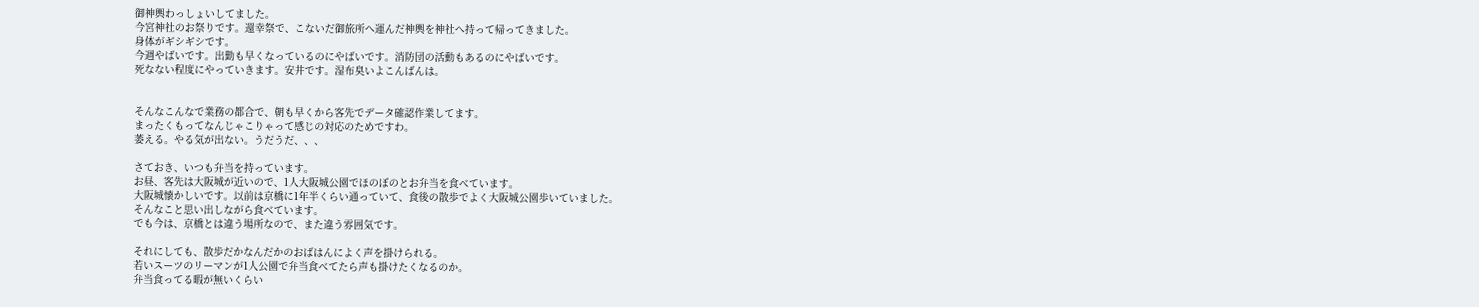御神輿わっしょいしてました。
今宮神社のお祭りです。還幸祭で、こないだ御旅所へ運んだ神輿を神社へ持って帰ってきました。
身体がギシギシです。
今週やばいです。出勤も早くなっているのにやばいです。消防団の活動もあるのにやばいです。
死なない程度にやっていきます。安井です。湿布臭いよこんばんは。


そんなこんなで業務の都合で、朝も早くから客先でデータ確認作業してます。
まったくもってなんじゃこりゃって感じの対応のためですわ。
萎える。やる気が出ない。うだうだ、、、

さておき、いつも弁当を持っています。
お昼、客先は大阪城が近いので、1人大阪城公園でほのぼのとお弁当を食べています。
大阪城懐かしいです。以前は京橋に1年半くらい通っていて、食後の散歩でよく大阪城公園歩いていました。
そんなこと思い出しながら食べています。
でも今は、京橋とは違う場所なので、また違う雰囲気です。

それにしても、散歩だかなんだかのおばはんによく声を掛けられる。
若いスーツのリーマンが1人公園で弁当食べてたら声も掛けたくなるのか。
弁当食ってる暇が無いくらい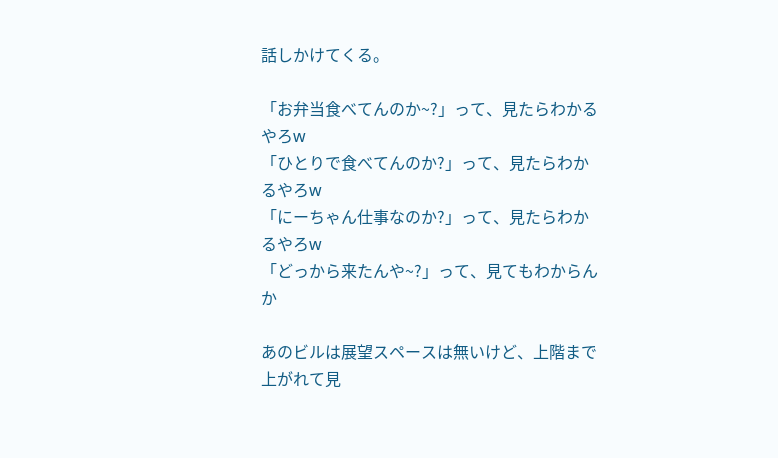話しかけてくる。

「お弁当食べてんのか~?」って、見たらわかるやろw
「ひとりで食べてんのか?」って、見たらわかるやろw
「にーちゃん仕事なのか?」って、見たらわかるやろw
「どっから来たんや~?」って、見てもわからんか

あのビルは展望スペースは無いけど、上階まで上がれて見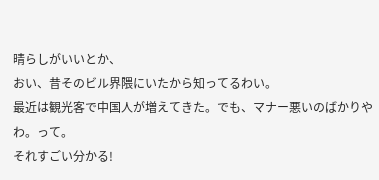晴らしがいいとか、
おい、昔そのビル界隈にいたから知ってるわい。
最近は観光客で中国人が増えてきた。でも、マナー悪いのばかりやわ。って。
それすごい分かる!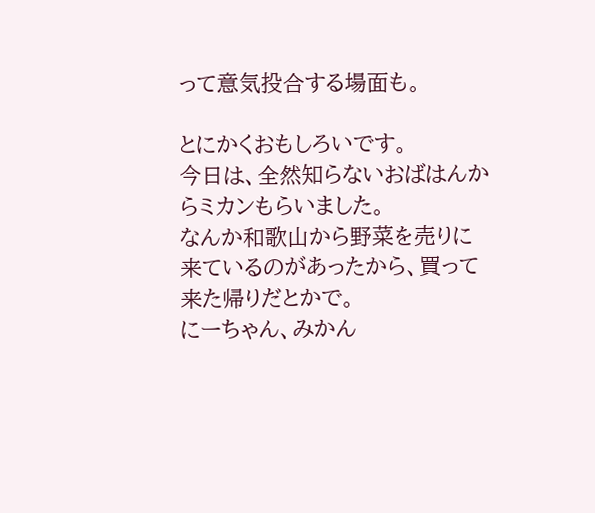って意気投合する場面も。

とにかくおもしろいです。
今日は、全然知らないおばはんからミカンもらいました。
なんか和歌山から野菜を売りに来ているのがあったから、買って来た帰りだとかで。
にーちゃん、みかん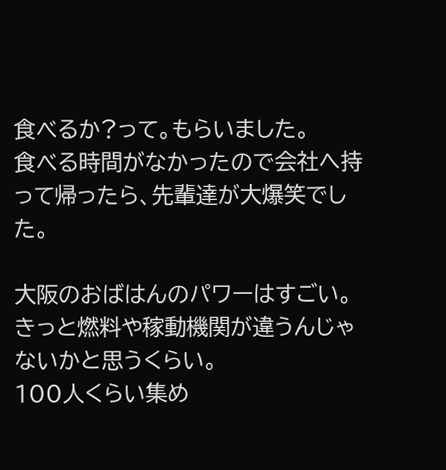食べるか?って。もらいました。
食べる時間がなかったので会社へ持って帰ったら、先輩達が大爆笑でした。

大阪のおばはんのパワーはすごい。
きっと燃料や稼動機関が違うんじゃないかと思うくらい。
100人くらい集め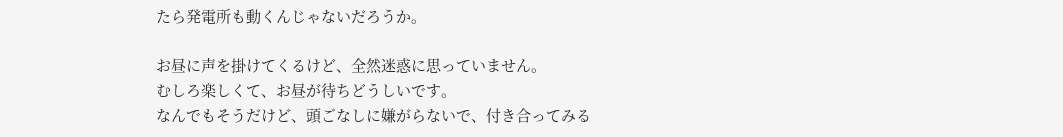たら発電所も動くんじゃないだろうか。

お昼に声を掛けてくるけど、全然迷惑に思っていません。
むしろ楽しくて、お昼が待ちどうしいです。
なんでもそうだけど、頭ごなしに嫌がらないで、付き合ってみる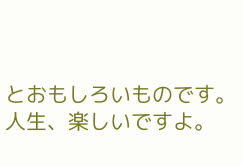とおもしろいものです。
人生、楽しいですよ。